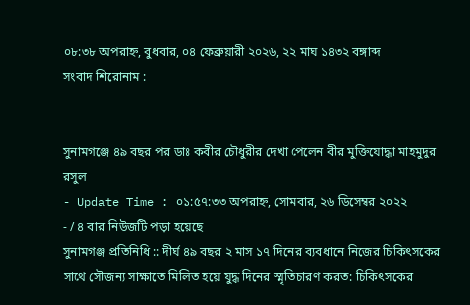০৮:৩৮ অপরাহ্ন, বুধবার, ০৪ ফেব্রুয়ারী ২০২৬, ২২ মাঘ ১৪৩২ বঙ্গাব্দ
সংবাদ শিরোনাম :


সুনামগঞ্জে ৪৯ বছর পর ডাঃ কবীর চৌধুরীর দেখা পেলেন বীর মুক্তিযোদ্ধা মাহমুদুর রসুল
- Update Time : ০১:৫৭:৩৩ অপরাহ্ন, সোমবার, ২৬ ডিসেম্বর ২০২২
- / ৪ বার নিউজটি পড়া হয়েছে
সুনামগঞ্জ প্রতিনিধি :: দীর্ঘ ৪৯ বছর ২ মাস ১৭ দিনের ব্যবধানে নিজের চিকিৎসকের সাথে সৌজন্য সাক্ষাতে মিলিত হয়ে যুদ্ধ দিনের স্মৃতিচারণ করত: চিকিৎসকের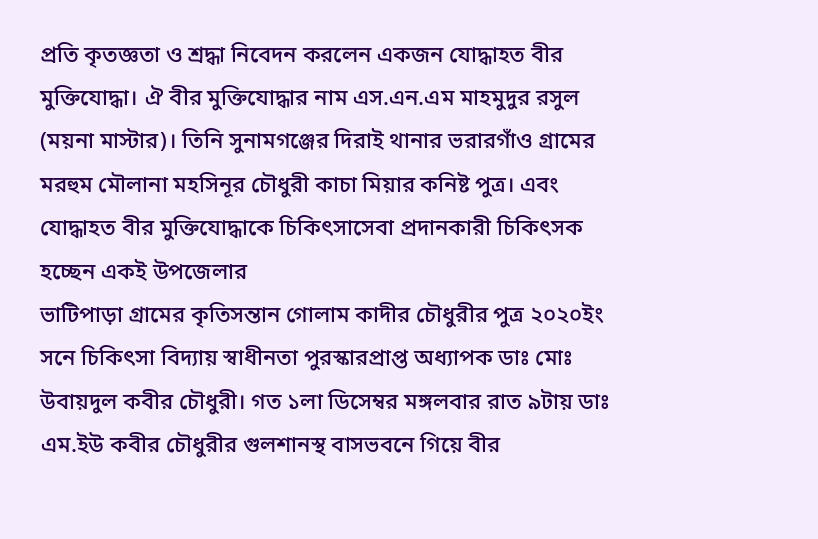প্রতি কৃতজ্ঞতা ও শ্রদ্ধা নিবেদন করলেন একজন যোদ্ধাহত বীর মুক্তিযোদ্ধা। ঐ বীর মুক্তিযোদ্ধার নাম এস.এন.এম মাহমুদুর রসুল (ময়না মাস্টার)। তিনি সুনামগঞ্জের দিরাই থানার ভরারগাঁও গ্রামের মরহুম মৌলানা মহসিনূর চৌধুরী কাচা মিয়ার কনিষ্ট পুত্র। এবং যোদ্ধাহত বীর মুক্তিযোদ্ধাকে চিকিৎসাসেবা প্রদানকারী চিকিৎসক হচ্ছেন একই উপজেলার
ভাটিপাড়া গ্রামের কৃতিসন্তান গোলাম কাদীর চৌধুরীর পুত্র ২০২০ইং সনে চিকিৎসা বিদ্যায় স্বাধীনতা পুরস্কারপ্রাপ্ত অধ্যাপক ডাঃ মোঃ উবায়দুল কবীর চৌধুরী। গত ১লা ডিসেম্বর মঙ্গলবার রাত ৯টায় ডাঃ এম.ইউ কবীর চৌধুরীর গুলশানস্থ বাসভবনে গিয়ে বীর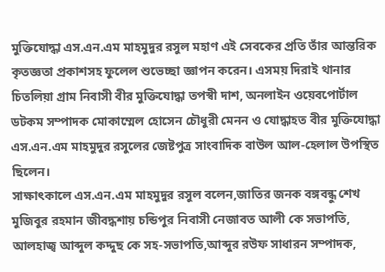মুক্তিযোদ্ধা এস.এন.এম মাহমুদুর রসুল মহাণ এই সেবকের প্রতি তাঁর আন্তরিক কৃতজ্ঞতা প্রকাশসহ ফুলেল শুভেচ্ছা জ্ঞাপন করেন। এসময় দিরাই থানার চিতলিয়া গ্রাম নিবাসী বীর মুক্তিযোদ্ধা তপস্বী দাশ, অনলাইন ওয়েবপোর্টাল ডটকম সম্পাদক মোকাম্মেল হোসেন চৌধুরী মেনন ও যোদ্ধাহত বীর মুক্তিযোদ্ধা এস.এন.এম মাহমুদুর রসুলের জেষ্টপুত্র সাংবাদিক বাউল আল-হেলাল উপস্থিত ছিলেন।
সাক্ষাৎকালে এস.এন.এম মাহমুদুর রসুল বলেন,জাতির জনক বঙ্গবন্ধু শেখ মুজিবুর রহমান জীবদ্ধশায় চন্ডিপুর নিবাসী নেজাবত আলী কে সভাপতি, আলহাজ্ব আব্দুল কদ্দুছ কে সহ-সভাপতি,আব্দুর রউফ সাধারন সম্পাদক,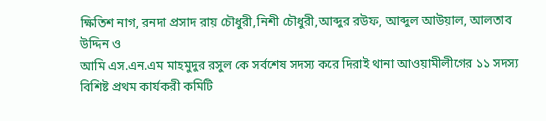ক্ষিতিশ নাগ, রনদা প্রসাদ রায় চৌধুরী,নিশী চৌধুরী,আব্দুর রউফ, আব্দুল আউয়াল, আলতাব উদ্দিন ও
আমি এস.এন.এম মাহমুদুর রসুল কে সর্বশেষ সদস্য করে দিরাই থানা আওয়ামীলীগের ১১ সদস্য বিশিষ্ট প্রথম কার্যকরী কমিটি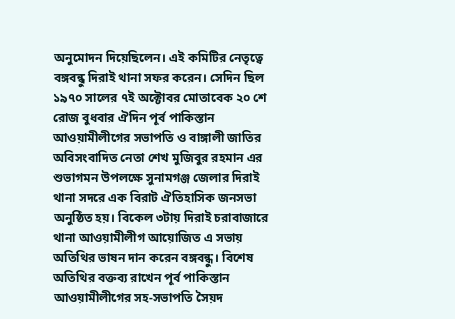অনুমোদন দিয়েছিলেন। এই কমিটির নেতৃত্বে বঙ্গবন্ধু দিরাই থানা সফর করেন। সেদিন ছিল ১৯৭০ সালের ৭ই অক্টোবর মোতাবেক ২০ শে রোজ বুধবার ঐদিন পূর্ব পাকিস্তান আওয়ামীলীগের সভাপতি ও বাঙ্গালী জাতির অবিসংবাদিত নেতা শেখ মুজিবুর রহমান এর শুভাগমন উপলক্ষে সুনামগঞ্জ জেলার দিরাই থানা সদরে এক বিরাট ঐতিহাসিক জনসভা অনুষ্ঠিত হয়। বিকেল ৩টায় দিরাই চরাবাজারে থানা আওয়ামীলীগ আয়োজিত এ সভায় অতিথির ভাষন দান করেন বঙ্গবন্ধু। বিশেষ অতিথির বক্তব্য রাখেন পূর্ব পাকিস্তান আওয়ামীলীগের সহ-সভাপতি সৈয়দ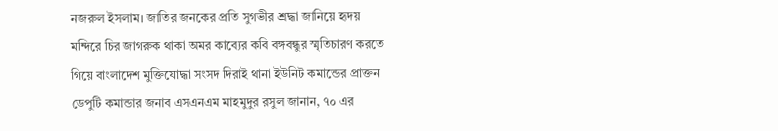নজরুল ইসলাম। জাতির জনকের প্রতি সুগভীর শ্রদ্ধা জানিয়ে হৃদয় মন্দিরে চির জাগরুক থাকা অমর কাব্যের কবি বঙ্গবন্ধুর স্মৃতিচারণ করতে গিয়ে বাংলাদেশ মুক্তিযোদ্ধা সংসদ দিরাই থানা ইউনিট কমান্ডের প্রাক্তন ডেপুটি কমান্ডার জনাব এসএনএম মাহমুদুর রসুল জানান, ৭০ এর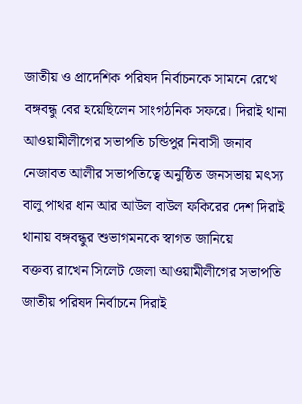জাতীয় ও প্রাদেশিক পরিষদ নির্বাচনকে সামনে রেখে বঙ্গবন্ধু বের হয়েছিলেন সাংগঠনিক সফরে। দিরাই থানা আওয়ামীলীগের সভাপতি চন্ডিপুর নিবাসী জনাব নেজাবত আলীর সভাপতিত্বে অনুষ্ঠিত জনসভায় মৎস্য বালু পাথর ধান আর আউল বাউল ফকিরের দেশ দিরাই থানায় বঙ্গবন্ধুর শুভাগমনকে স্বাগত জানিয়ে
বক্তব্য রাখেন সিলেট জেলা আওয়ামীলীগের সভাপতি জাতীয় পরিষদ নির্বাচনে দিরাই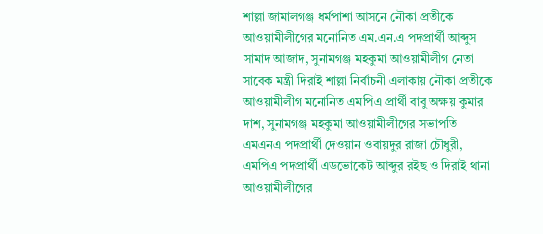শাল্লা জামালগঞ্জ ধর্মপাশা আসনে নৌকা প্রতীকে আওয়ামীলীগের মনোনিত এম.এন.এ পদপ্রার্থী আব্দুস সামাদ আজাদ, সুনামগঞ্জ মহকুমা আওয়ামীলীগ নেতা
সাবেক মন্ত্রী দিরাই শাল্লা নির্বাচনী এলাকায় নৌকা প্রতীকে আওয়ামীলীগ মনোনিত এমপিএ প্রার্থী বাবু অক্ষয় কুমার দাশ, সুনামগঞ্জ মহকুমা আওয়ামীলীগের সভাপতি এমএনএ পদপ্রার্থী দেওয়ান ওবায়দুর রাজা চৌধুরী, এমপিএ পদপ্রার্থী এডভোকেট আব্দুর রইছ ও দিরাই থানা আওয়ামীলীগের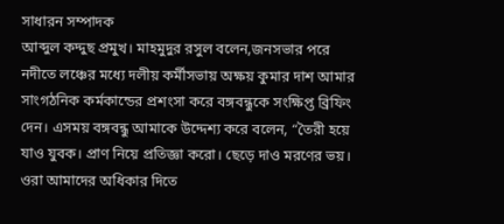সাধারন সম্পাদক
আব্দুল কদ্দুছ প্রমুখ। মাহমুদুর রসুল বলেন,জনসভার পরে নদীতে লঞ্চের মধ্যে দলীয় কর্মীসভায় অক্ষয় কুমার দাশ আমার সাংগঠনিক কর্মকান্ডের প্রশংসা করে বঙ্গবন্ধুকে সংক্ষিপ্ত ব্রিফিং দেন। এসময় বঙ্গবন্ধু আমাকে উদ্দেশ্য করে বলেন, “তৈরী হয়ে যাও যুবক। প্রাণ নিয়ে প্রতিজ্ঞা করো। ছেড়ে দাও মরণের ভয়। ওরা আমাদের অধিকার দিতে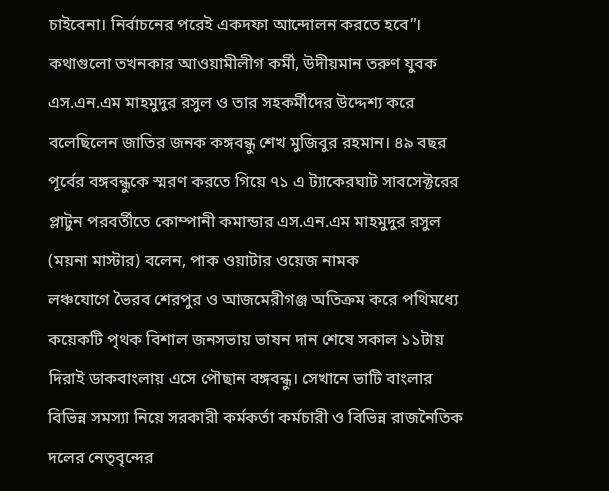চাইবেনা। নির্বাচনের পরেই একদফা আন্দোলন করতে হবে”। কথাগুলো তখনকার আওয়ামীলীগ কর্মী, উদীয়মান তরুণ যুবক এস.এন.এম মাহমুদুর রসুল ও তার সহকর্মীদের উদ্দেশ্য করে বলেছিলেন জাতির জনক কঙ্গবন্ধু শেখ মুজিবুর রহমান। ৪৯ বছর পূর্বের বঙ্গবন্ধুকে স্মরণ করতে গিয়ে ৭১ এ ট্যাকেরঘাট সাবসেক্টরের প্লাটুন পরবর্তীতে কোম্পানী কমান্ডার এস.এন.এম মাহমুদুর রসুল (ময়না মাস্টার) বলেন, পাক ওয়াটার ওয়েজ নামক
লঞ্চযোগে ভৈরব শেরপুর ও আজমেরীগঞ্জ অতিক্রম করে পথিমধ্যে কয়েকটি পৃথক বিশাল জনসভায় ভাষন দান শেষে সকাল ১১টায় দিরাই ডাকবাংলায় এসে পৌছান বঙ্গবন্ধু। সেখানে ভাটি বাংলার বিভিন্ন সমস্যা নিয়ে সরকারী কর্মকর্তা কর্মচারী ও বিভিন্ন রাজনৈতিক দলের নেতৃবৃন্দের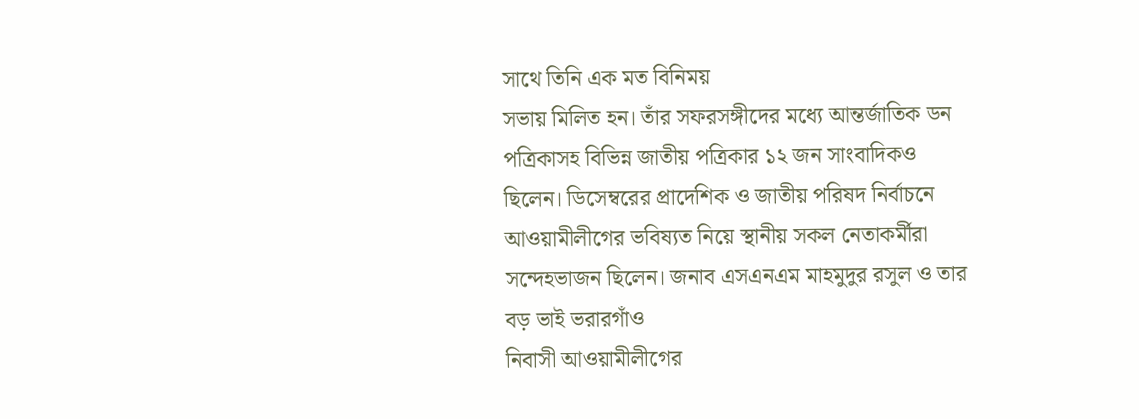সাথে তিনি এক মত বিনিময়
সভায় মিলিত হন। তাঁর সফরসঙ্গীদের মধ্যে আন্তর্জাতিক ডন পত্রিকাসহ বিভিন্ন জাতীয় পত্রিকার ১২ জন সাংবাদিকও ছিলেন। ডিসেম্বরের প্রাদেশিক ও জাতীয় পরিষদ নির্বাচনে আওয়ামীলীগের ভবিষ্যত নিয়ে স্থানীয় সকল নেতাকর্মীরা সন্দেহভাজন ছিলেন। জনাব এসএনএম মাহমুদুর রসুল ও তার বড় ভাই ভরারগাঁও
নিবাসী আওয়ামীলীগের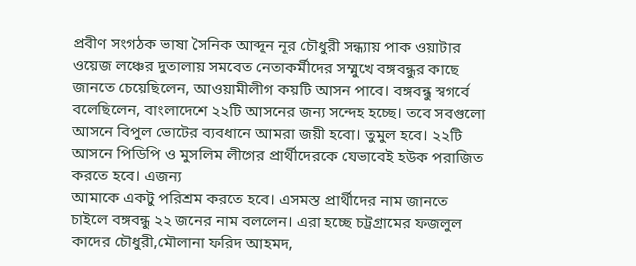প্রবীণ সংগঠক ভাষা সৈনিক আব্দূন নূর চৌধুরী সন্ধ্যায় পাক ওয়াটার ওয়েজ লঞ্চের দুতালায় সমবেত নেতাকর্মীদের সম্মুখে বঙ্গবন্ধুর কাছে জানতে চেয়েছিলেন, আওয়ামীলীগ কয়টি আসন পাবে। বঙ্গবন্ধু স্বগর্বে বলেছিলেন, বাংলাদেশে ২২টি আসনের জন্য সন্দেহ হচ্ছে। তবে সবগুলো আসনে বিপুল ভোটের ব্যবধানে আমরা জয়ী হবো। তুমুল হবে। ২২টি আসনে পিডিপি ও মুসলিম লীগের প্রার্থীদেরকে যেভাবেই হউক পরাজিত করতে হবে। এজন্য
আমাকে একটু পরিশ্রম করতে হবে। এসমস্ত প্রার্থীদের নাম জানতে চাইলে বঙ্গবন্ধু ২২ জনের নাম বললেন। এরা হচ্ছে চট্রগ্রামের ফজলুল কাদের চৌধুরী,মৌলানা ফরিদ আহমদ,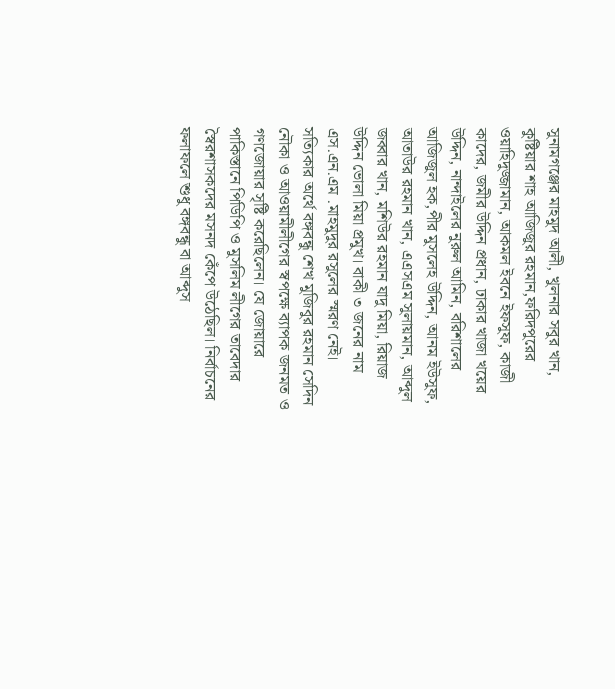সুনামগঞ্জের মাহমুদ আলী, খুলনার সবুর খান, কুষ্টিয়ার শাহ আজিজুর রহমান,ফরিদপুরের ওয়াহিদুজ্জামান, আকমল ইবনে ইফসুফ, কাজী কাদের, জমীর উদ্দিন প্রধান, ঢাকার খাজা খয়ের উদ্দিন, নান্দাইলের নুরুল আমিন, বরিশালের আজিজুল হক,পীর মুসলেহ উদ্দিন, আনম ইউসুফ, আতাউর রহমান খান, এএসএম সুলায়মান, আব্দুল জব্বার খান, মশিউর রহমান যাদু মিয়া, রিয়াজ উদ্দিন ভোলা মিয়া প্রমুখ। বাকী ৩ জনের নাম এস.এন.এম .মাহমুদুর রসুলের স্মরণ নেই। সত্যিকার অর্থে বঙ্গবন্ধু শেখ মুজিবুর রহমান সেদিন নৌকা ও আওয়ামীলীগের স্বপক্ষে ব্যাপক জনমত ও গণজোয়ার সৃষ্টি করেছিলেন। যে জোয়ারে পাকিস্তানে পিডিপি ও মুসলিম লীগের তাবেদার স্বৈরশাসকদের মসনদ কেঁপে উঠেছিল। নির্বাচনের ফলাফলে শুধু বঙ্গবন্ধু বা আব্দুস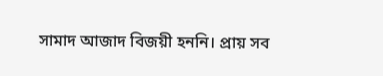সামাদ আজাদ বিজয়ী হননি। প্রায় সব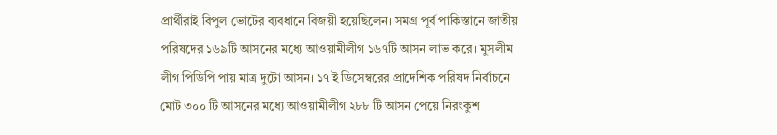প্রার্থীরাই বিপুল ভোটের ব্যবধানে বিজয়ী হয়েছিলেন। সমগ্র পূর্ব পাকিস্তানে জাতীয় পরিষদের ১৬৯টি আসনের মধ্যে আওয়ামীলীগ ১৬৭টি আসন লাভ করে। মুসলীম লীগ পিডিপি পায় মাত্র দুটো আসন। ১৭ ই ডিসেম্বরের প্রাদেশিক পরিষদ নির্বাচনে মোট ৩০০ টি আসনের মধ্যে আওয়ামীলীগ ২৮৮ টি আসন পেয়ে নিরংকুশ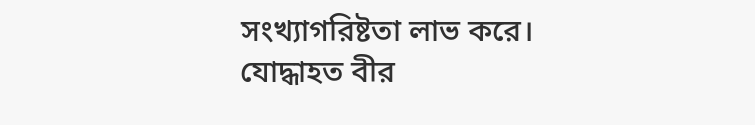সংখ্যাগরিষ্টতা লাভ করে। যোদ্ধাহত বীর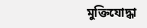মুক্তিযোদ্ধা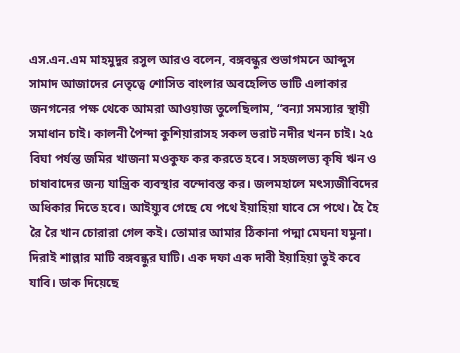এস.এন.এম মাহমুদুর রসুল আরও বলেন, বঙ্গবন্ধুর শুভাগমনে আব্দুস সামাদ আজাদের নেতৃত্বে শোসিত বাংলার অবহেলিত ভাটি এলাকার জনগনের পক্ষ থেকে আমরা আওয়াজ তুলেছিলাম, “বন্যা সমস্যার স্থায়ী সমাধান চাই। কালনী পৈন্দা কুশিয়ারাসহ সকল ভরাট নদীর খনন চাই। ২৫ বিঘা পর্যন্ত জমির খাজনা মওকুফ কর করতে হবে। সহজলভ্য কৃষি ঋন ও চাষাবাদের জন্য যান্ত্রিক ব্যবস্থার বন্দোবস্ত কর। জলমহালে মৎস্যজীবিদের অধিকার দিতে হবে। আইয়্যুব গেছে যে পথে ইয়াহিয়া যাবে সে পথে। হৈ হৈ রৈ রৈ খান চোরারা গেল কই। তোমার আমার ঠিকানা পদ্মা মেঘনা যমুনা। দিরাই শাল্লার মাটি বঙ্গবন্ধুর ঘাটি। এক দফা এক দাবী ইয়াহিয়া তুই কবে যাবি। ডাক দিয়েছে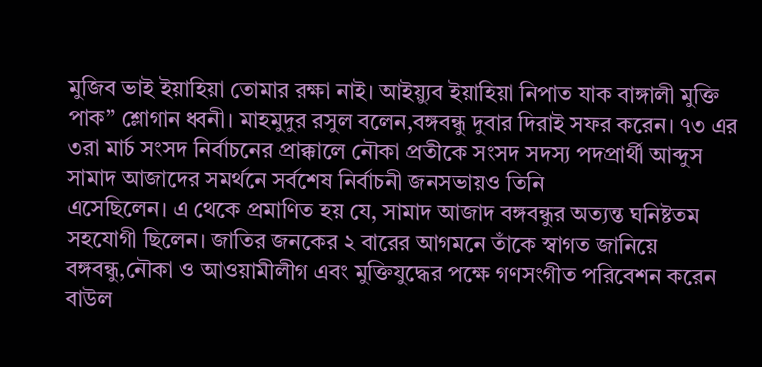মুজিব ভাই ইয়াহিয়া তোমার রক্ষা নাই। আইয়্যুব ইয়াহিয়া নিপাত যাক বাঙ্গালী মুক্তি পাক” শ্লোগান ধ্বনী। মাহমুদুর রসুল বলেন,বঙ্গবন্ধু দুবার দিরাই সফর করেন। ৭৩ এর ৩রা মার্চ সংসদ নির্বাচনের প্রাক্কালে নৌকা প্রতীকে সংসদ সদস্য পদপ্রার্থী আব্দুস সামাদ আজাদের সমর্থনে সর্বশেষ নির্বাচনী জনসভায়ও তিনি
এসেছিলেন। এ থেকে প্রমাণিত হয় যে, সামাদ আজাদ বঙ্গবন্ধুর অত্যন্ত ঘনিষ্টতম সহযোগী ছিলেন। জাতির জনকের ২ বারের আগমনে তাঁকে স্বাগত জানিয়ে বঙ্গবন্ধু,নৌকা ও আওয়ামীলীগ এবং মুক্তিযুদ্ধের পক্ষে গণসংগীত পরিবেশন করেন বাউল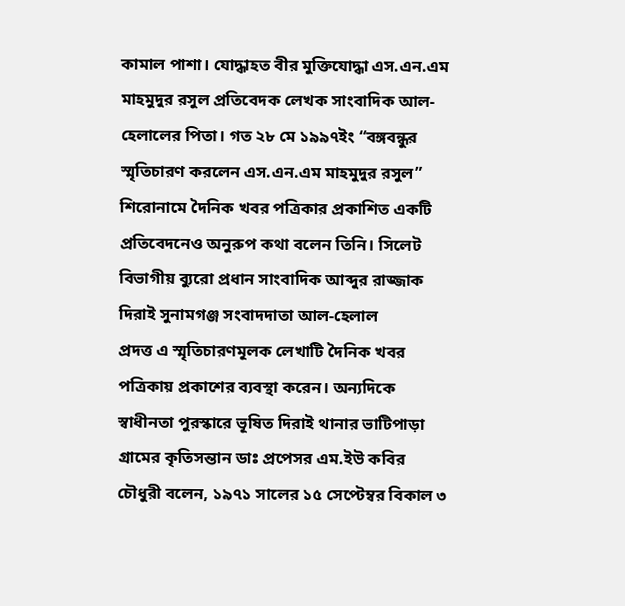কামাল পাশা। যোদ্ধাহত বীর মুক্তিযোদ্ধা এস.এন.এম মাহমুদুর রসুল প্রতিবেদক লেখক সাংবাদিক আল-হেলালের পিতা। গত ২৮ মে ১৯৯৭ইং “বঙ্গবন্ধুর স্মৃতিচারণ করলেন এস.এন.এম মাহমুদুর রসুল” শিরোনামে দৈনিক খবর পত্রিকার প্রকাশিত একটি প্রতিবেদনেও অনুরুপ কথা বলেন তিনি। সিলেট বিভাগীয় ব্যুরো প্রধান সাংবাদিক আব্দুর রাজ্জাক দিরাই সুনামগঞ্জ সংবাদদাতা আল-হেলাল
প্রদত্ত এ স্মৃতিচারণমূলক লেখাটি দৈনিক খবর পত্রিকায় প্রকাশের ব্যবস্থা করেন। অন্যদিকে স্বাধীনতা পুরস্কারে ভূষিত দিরাই থানার ভাটিপাড়া গ্রামের কৃতিসন্তান ডাঃ প্রপেসর এম.ইউ কবির চৌধুরী বলেন, ১৯৭১ সালের ১৫ সেপ্টেম্বর বিকাল ৩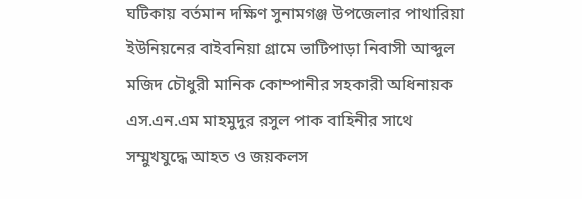ঘটিকায় বর্তমান দক্ষিণ সুনামগঞ্জ উপজেলার পাথারিয়া ইউনিয়নের বাইবনিয়া গ্রামে ভাটিপাড়া নিবাসী আব্দুল মজিদ চৌধুরী মানিক কোম্পানীর সহকারী অধিনায়ক এস.এন.এম মাহমুদুর রসুল পাক বাহিনীর সাথে
সম্মুখযুদ্ধে আহত ও জয়কলস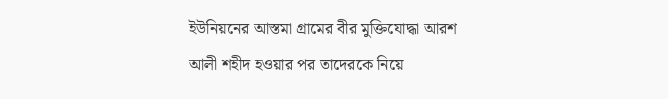ইউনিয়নের আস্তমা গ্রামের বীর মুক্তিযোদ্ধা আরশ আলী শহীদ হওয়ার পর তাদেরকে নিয়ে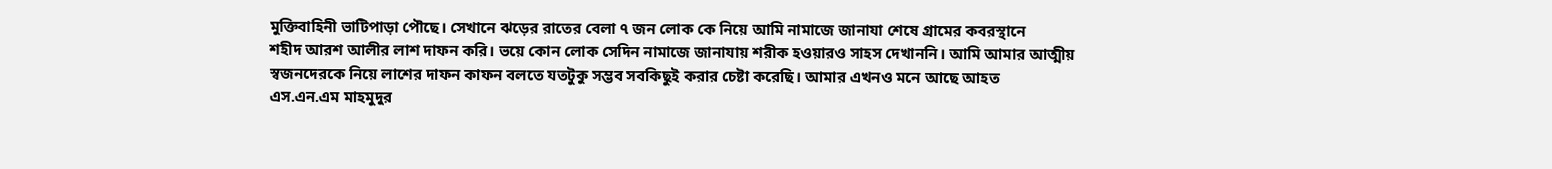মুক্তিবাহিনী ভাটিপাড়া পৌছে। সেখানে ঝড়ের রাতের বেলা ৭ জন লোক কে নিয়ে আমি নামাজে জানাযা শেষে গ্রামের কবরস্থানে
শহীদ আরশ আলীর লাশ দাফন করি। ভয়ে কোন লোক সেদিন নামাজে জানাযায় শরীক হওয়ারও সাহস দেখাননি। আমি আমার আত্মীয় স্বজনদেরকে নিয়ে লাশের দাফন কাফন বলতে যতটুকু সম্ভব সবকিছুই করার চেষ্টা করেছি। আমার এখনও মনে আছে আহত
এস.এন.এম মাহমুদুর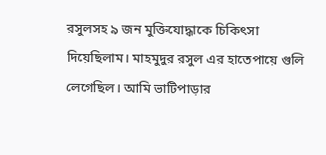রসুলসহ ৯ জন মুক্তিযোদ্ধাকে চিকিৎসা দিয়েছিলাম। মাহমুদুর রসুল এর হাতেপায়ে গুলি লেগেছিল। আমি ভাটিপাড়ার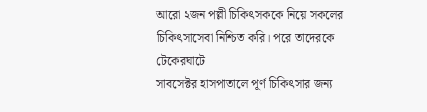আরো ২জন পল্লী চিকিৎসককে নিয়ে সকলের চিকিৎসাসেবা নিশ্চিত করি। পরে তাদেরকে টেকেরঘাটে
সাবসেক্টর হাসপাতালে পূর্ণ চিকিৎসার জন্য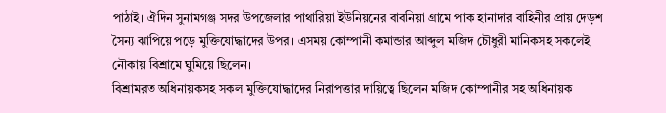পাঠাই। ঐদিন সুনামগঞ্জ সদর উপজেলার পাথারিয়া ইউনিয়নের বাবনিয়া গ্রামে পাক হানাদার বাহিনীর প্রায় দেড়শ সৈন্য ঝাপিয়ে পড়ে মুক্তিযোদ্ধাদের উপর। এসময় কোম্পানী কমান্ডার আব্দুল মজিদ চৌধুরী মানিকসহ সকলেই নৌকায় বিশ্রামে ঘুমিয়ে ছিলেন।
বিশ্রামরত অধিনায়কসহ সকল মুক্তিযোদ্ধাদের নিরাপত্তার দায়িত্বে ছিলেন মজিদ কোম্পানীর সহ অধিনায়ক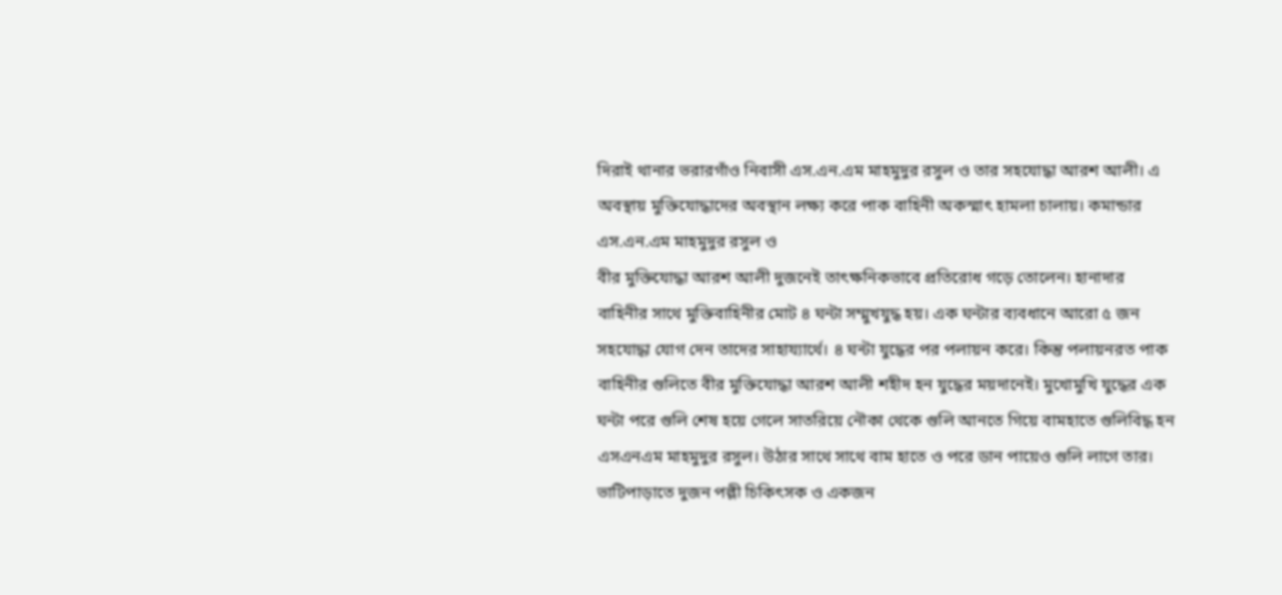দিরাই থানার ভরারগাঁও নিবাসী এস.এন.এম মাহমুদুর রসুল ও তার সহযোদ্ধা আরশ আলী। এ অবস্থায় মুক্তিযোদ্ধাদের অবস্থান লক্ষ্য করে পাক বাহিনী অকস্মাৎ হামলা চালায়। কমান্ডার এস.এন.এম মাহমুদুর রসুল ও
বীর মুক্তিযোদ্ধা আরশ আলী দুজনেই তাৎক্ষনিকভাবে প্রতিরোধ গড়ে তোলেন। হানাদার বাহিনীর সাথে মুক্তিবাহিনীর মোট ৪ ঘন্টা সম্মুখযুদ্ধ হয়। এক ঘন্টার ব্যবধানে আরো ৫ জন সহযোদ্ধা যোগ দেন তাদের সাহায্যার্থে। ৪ ঘন্টা যুদ্ধের পর পলায়ন করে। কিন্তু পলায়নরত পাক বাহিনীর গুলিতে বীর মুক্তিযোদ্ধা আরশ আলী শহীদ হন যুদ্ধের ময়দানেই। মুখোমুখি যুদ্ধের এক ঘন্টা পরে গুলি শেষ হয়ে গেলে সাতরিয়ে নৌকা থেকে গুলি আনতে গিয়ে বামহাতে গুলিবিদ্ধ হন এসএনএম মাহমুদুর রসুল। উঠার সাথে সাথে বাম হাতে ও পরে ডান পায়েও গুলি লাগে তার। ভাটিপাড়াতে দুজন পল্লী চিকিৎসক ও একজন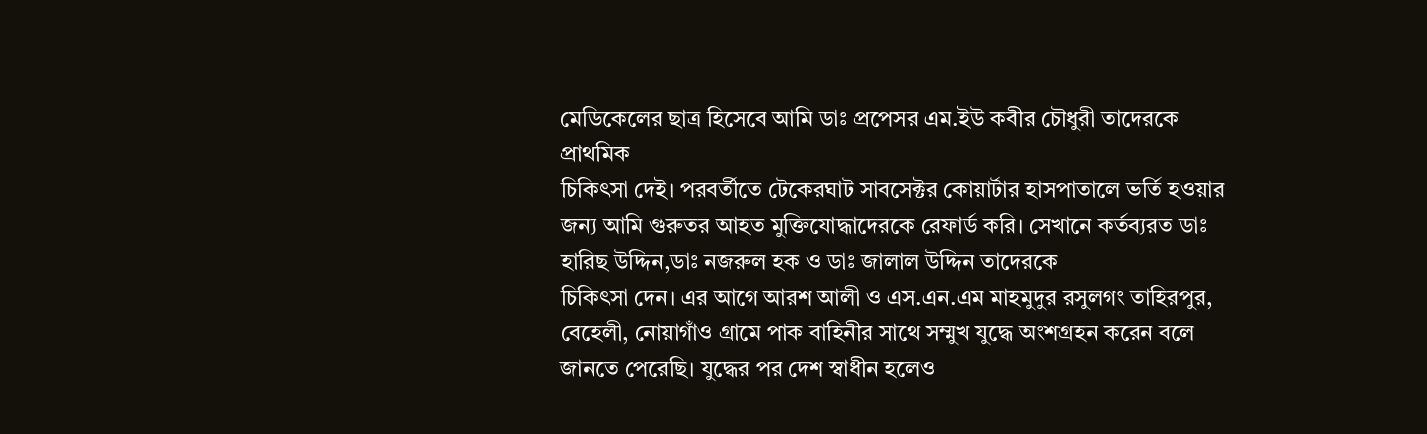মেডিকেলের ছাত্র হিসেবে আমি ডাঃ প্রপেসর এম.ইউ কবীর চৌধুরী তাদেরকে প্রাথমিক
চিকিৎসা দেই। পরবর্তীতে টেকেরঘাট সাবসেক্টর কোয়ার্টার হাসপাতালে ভর্তি হওয়ার জন্য আমি গুরুতর আহত মুক্তিযোদ্ধাদেরকে রেফার্ড করি। সেখানে কর্তব্যরত ডাঃ হারিছ উদ্দিন,ডাঃ নজরুল হক ও ডাঃ জালাল উদ্দিন তাদেরকে
চিকিৎসা দেন। এর আগে আরশ আলী ও এস.এন.এম মাহমুদুর রসুলগং তাহিরপুর, বেহেলী, নোয়াগাঁও গ্রামে পাক বাহিনীর সাথে সম্মুখ যুদ্ধে অংশগ্রহন করেন বলে জানতে পেরেছি। যুদ্ধের পর দেশ স্বাধীন হলেও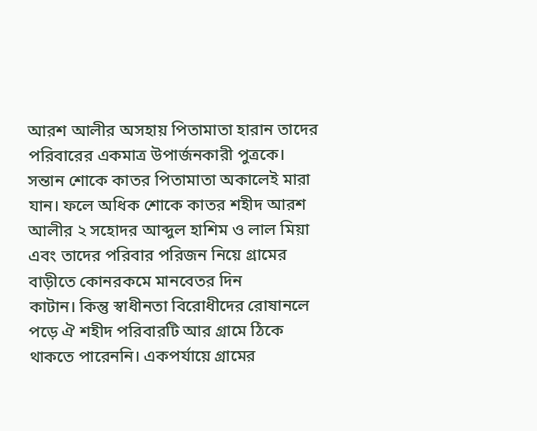আরশ আলীর অসহায় পিতামাতা হারান তাদের
পরিবারের একমাত্র উপার্জনকারী পুত্রকে। সন্তান শোকে কাতর পিতামাতা অকালেই মারা যান। ফলে অধিক শোকে কাতর শহীদ আরশ আলীর ২ সহোদর আব্দুল হাশিম ও লাল মিয়া এবং তাদের পরিবার পরিজন নিয়ে গ্রামের বাড়ীতে কোনরকমে মানবেতর দিন
কাটান। কিন্তু স্বাধীনতা বিরোধীদের রোষানলে পড়ে ঐ শহীদ পরিবারটি আর গ্রামে ঠিকে থাকতে পারেননি। একপর্যায়ে গ্রামের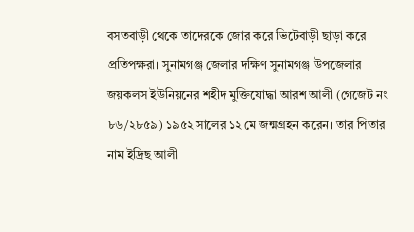বসতবাড়ী থেকে তাদেরকে জোর করে ভিটেবাড়ী ছাড়া করে প্রতিপক্ষরা। সুনামগঞ্জ জেলার দক্ষিণ সুনামগঞ্জ উপজেলার জয়কলস ইউনিয়নের শহীদ মুক্তিযোদ্ধা আরশ আলী (গেজেট নং ৮৬/২৮৫৯) ১৯৫২ সালের ১২ মে জন্মগ্রহন করেন। তার পিতার নাম ইদ্রিছ আলী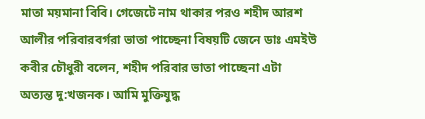মাতা ময়মানা বিবি। গেজেটে নাম থাকার পরও শহীদ আরশ আলীর পরিবারবর্গরা ভাতা পাচ্ছেনা বিষয়টি জেনে ডাঃ এমইউ কবীর চৌধুরী বলেন, শহীদ পরিবার ভাতা পাচ্ছেনা এটা
অত্যন্ত দু:খজনক। আমি মুক্তিযুদ্ধ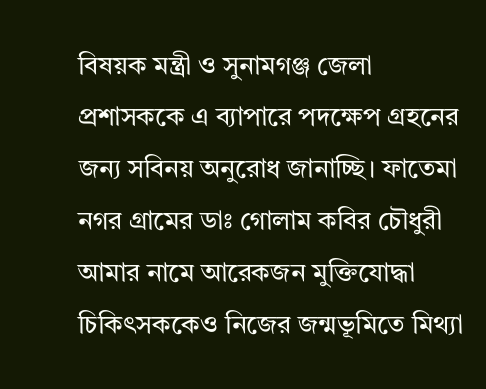বিষয়ক মন্ত্রী ও সুনামগঞ্জ জেলা
প্রশাসককে এ ব্যাপারে পদক্ষেপ গ্রহনের জন্য সবিনয় অনুরোধ জানাচ্ছি। ফাতেমা নগর গ্রামের ডাঃ গোলাম কবির চৌধুরী আমার নামে আরেকজন মুক্তিযোদ্ধা চিকিৎসককেও নিজের জন্মভূমিতে মিথ্যা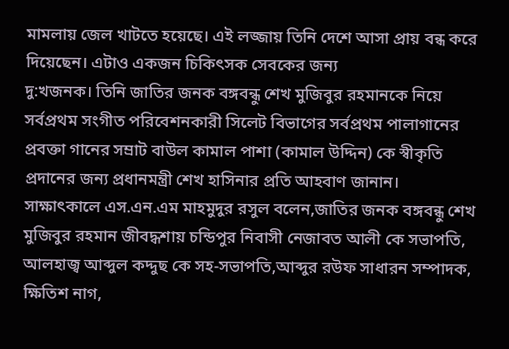মামলায় জেল খাটতে হয়েছে। এই লজ্জায় তিনি দেশে আসা প্রায় বন্ধ করে দিয়েছেন। এটাও একজন চিকিৎসক সেবকের জন্য
দু:খজনক। তিনি জাতির জনক বঙ্গবন্ধু শেখ মুজিবুর রহমানকে নিয়ে সর্বপ্রথম সংগীত পরিবেশনকারী সিলেট বিভাগের সর্বপ্রথম পালাগানের প্রবক্তা গানের সম্রাট বাউল কামাল পাশা (কামাল উদ্দিন) কে স্বীকৃতি প্রদানের জন্য প্রধানমন্ত্রী শেখ হাসিনার প্রতি আহবাণ জানান।
সাক্ষাৎকালে এস.এন.এম মাহমুদুর রসুল বলেন,জাতির জনক বঙ্গবন্ধু শেখ মুজিবুর রহমান জীবদ্ধশায় চন্ডিপুর নিবাসী নেজাবত আলী কে সভাপতি, আলহাজ্ব আব্দুল কদ্দুছ কে সহ-সভাপতি,আব্দুর রউফ সাধারন সম্পাদক, ক্ষিতিশ নাগ,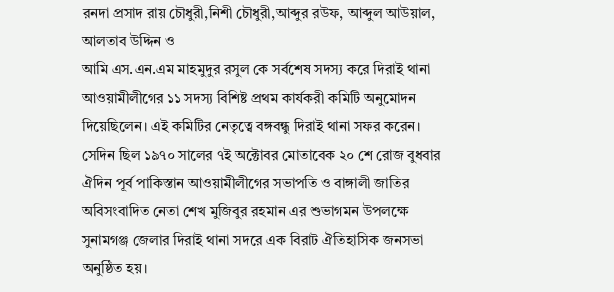রনদা প্রসাদ রায় চৌধুরী,নিশী চৌধুরী,আব্দুর রউফ, আব্দুল আউয়াল, আলতাব উদ্দিন ও
আমি এস.এন.এম মাহমুদুর রসুল কে সর্বশেষ সদস্য করে দিরাই থানা আওয়ামীলীগের ১১ সদস্য বিশিষ্ট প্রথম কার্যকরী কমিটি অনুমোদন দিয়েছিলেন। এই কমিটির নেতৃত্বে বঙ্গবন্ধু দিরাই থানা সফর করেন। সেদিন ছিল ১৯৭০ সালের ৭ই অক্টোবর মোতাবেক ২০ শে রোজ বুধবার ঐদিন পূর্ব পাকিস্তান আওয়ামীলীগের সভাপতি ও বাঙ্গালী জাতির অবিসংবাদিত নেতা শেখ মুজিবুর রহমান এর শুভাগমন উপলক্ষে সুনামগঞ্জ জেলার দিরাই থানা সদরে এক বিরাট ঐতিহাসিক জনসভা অনুষ্ঠিত হয়।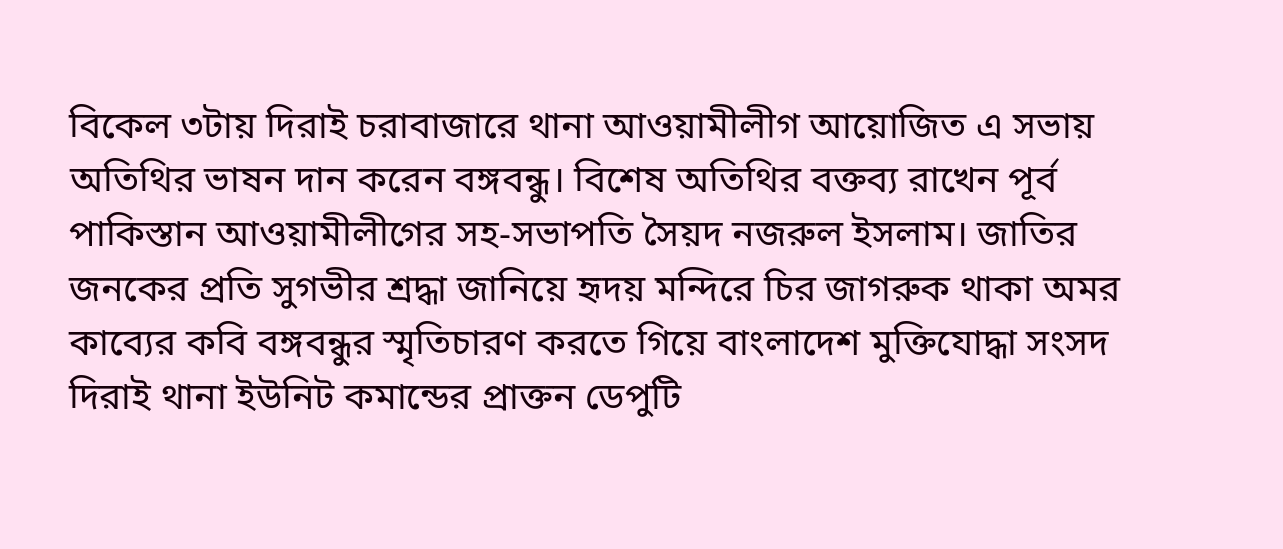বিকেল ৩টায় দিরাই চরাবাজারে থানা আওয়ামীলীগ আয়োজিত এ সভায় অতিথির ভাষন দান করেন বঙ্গবন্ধু। বিশেষ অতিথির বক্তব্য রাখেন পূর্ব পাকিস্তান আওয়ামীলীগের সহ-সভাপতি সৈয়দ নজরুল ইসলাম। জাতির জনকের প্রতি সুগভীর শ্রদ্ধা জানিয়ে হৃদয় মন্দিরে চির জাগরুক থাকা অমর কাব্যের কবি বঙ্গবন্ধুর স্মৃতিচারণ করতে গিয়ে বাংলাদেশ মুক্তিযোদ্ধা সংসদ দিরাই থানা ইউনিট কমান্ডের প্রাক্তন ডেপুটি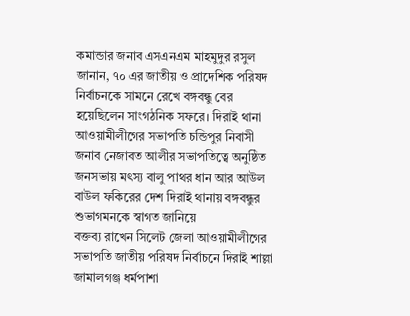কমান্ডার জনাব এসএনএম মাহমুদুর রসুল জানান, ৭০ এর জাতীয় ও প্রাদেশিক পরিষদ নির্বাচনকে সামনে রেখে বঙ্গবন্ধু বের হয়েছিলেন সাংগঠনিক সফরে। দিরাই থানা আওয়ামীলীগের সভাপতি চন্ডিপুর নিবাসী জনাব নেজাবত আলীর সভাপতিত্বে অনুষ্ঠিত জনসভায় মৎস্য বালু পাথর ধান আর আউল বাউল ফকিরের দেশ দিরাই থানায় বঙ্গবন্ধুর শুভাগমনকে স্বাগত জানিয়ে
বক্তব্য রাখেন সিলেট জেলা আওয়ামীলীগের সভাপতি জাতীয় পরিষদ নির্বাচনে দিরাই শাল্লা জামালগঞ্জ ধর্মপাশা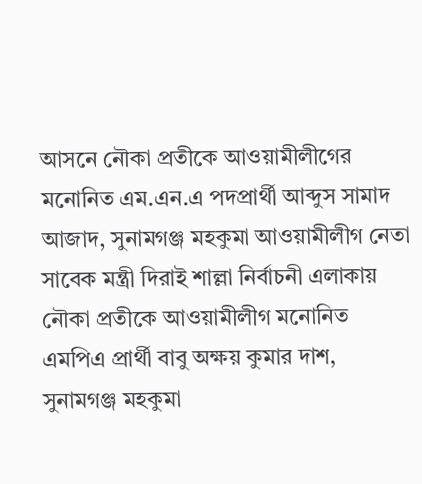আসনে নৌকা প্রতীকে আওয়ামীলীগের মনোনিত এম.এন.এ পদপ্রার্থী আব্দুস সামাদ আজাদ, সুনামগঞ্জ মহকুমা আওয়ামীলীগ নেতা
সাবেক মন্ত্রী দিরাই শাল্লা নির্বাচনী এলাকায় নৌকা প্রতীকে আওয়ামীলীগ মনোনিত এমপিএ প্রার্থী বাবু অক্ষয় কুমার দাশ, সুনামগঞ্জ মহকুমা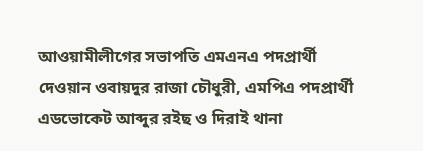আওয়ামীলীগের সভাপতি এমএনএ পদপ্রার্থী দেওয়ান ওবায়দুর রাজা চৌধুরী, এমপিএ পদপ্রার্থী এডভোকেট আব্দুর রইছ ও দিরাই থানা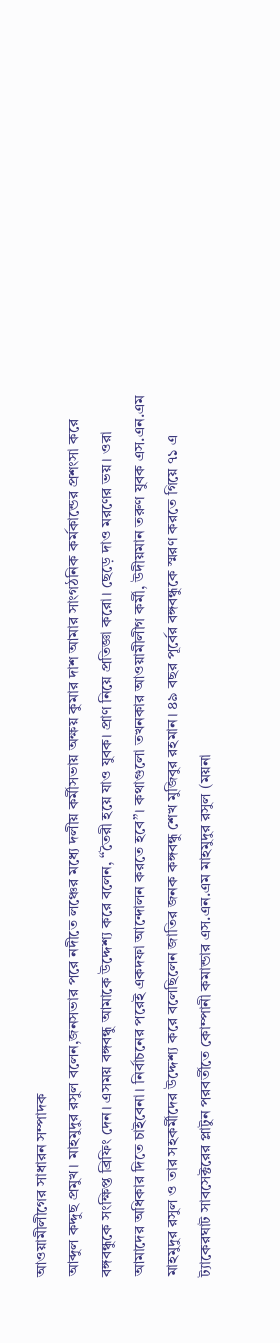আওয়ামীলীগের সাধারন সম্পাদক
আব্দুল কদ্দুছ প্রমুখ। মাহমুদুর রসুল বলেন,জনসভার পরে নদীতে লঞ্চের মধ্যে দলীয় কর্মীসভায় অক্ষয় কুমার দাশ আমার সাংগঠনিক কর্মকান্ডের প্রশংসা করে বঙ্গবন্ধুকে সংক্ষিপ্ত ব্রিফিং দেন। এসময় বঙ্গবন্ধু আমাকে উদ্দেশ্য করে বলেন, “তৈরী হয়ে যাও যুবক। প্রাণ নিয়ে প্রতিজ্ঞা করো। ছেড়ে দাও মরণের ভয়। ওরা আমাদের অধিকার দিতে চাইবেনা। নির্বাচনের পরেই একদফা আন্দোলন করতে হবে”। কথাগুলো তখনকার আওয়ামীলীগ কর্মী, উদীয়মান তরুণ যুবক এস.এন.এম মাহমুদুর রসুল ও তার সহকর্মীদের উদ্দেশ্য করে বলেছিলেন জাতির জনক কঙ্গবন্ধু শেখ মুজিবুর রহমান। ৪৯ বছর পূর্বের বঙ্গবন্ধুকে স্মরণ করতে গিয়ে ৭১ এ ট্যাকেরঘাট সাবসেক্টরের প্লাটুন পরবর্তীতে কোম্পানী কমান্ডার এস.এন.এম মাহমুদুর রসুল (ময়না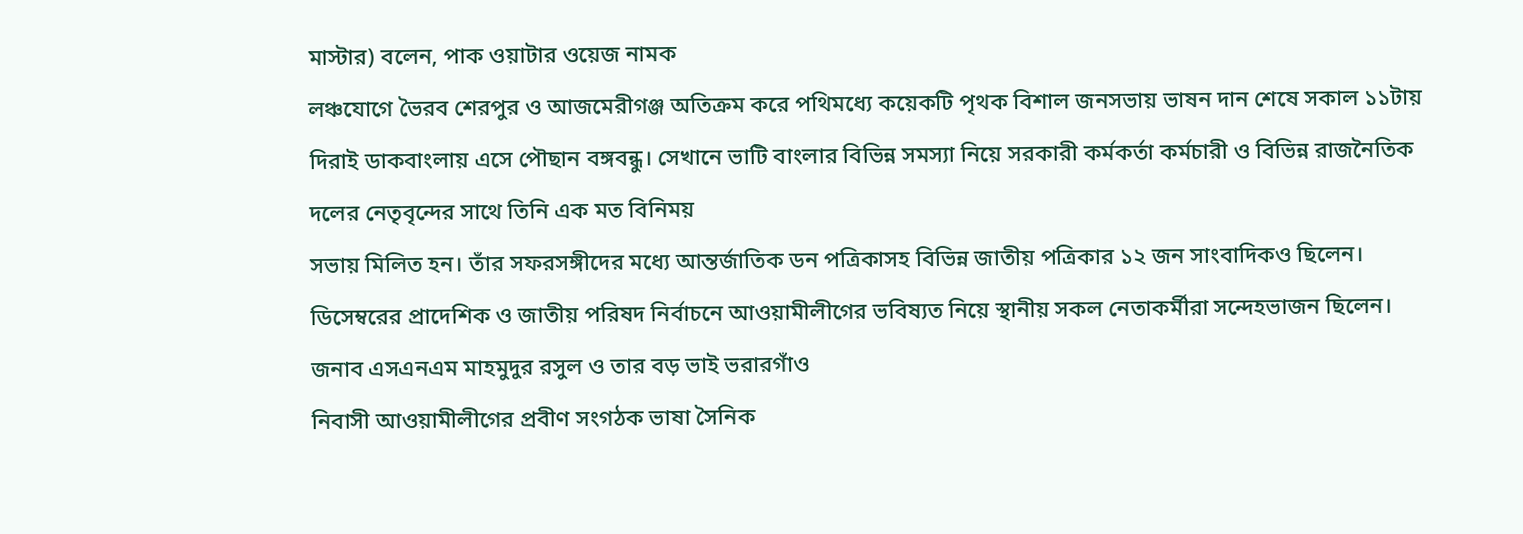মাস্টার) বলেন, পাক ওয়াটার ওয়েজ নামক
লঞ্চযোগে ভৈরব শেরপুর ও আজমেরীগঞ্জ অতিক্রম করে পথিমধ্যে কয়েকটি পৃথক বিশাল জনসভায় ভাষন দান শেষে সকাল ১১টায় দিরাই ডাকবাংলায় এসে পৌছান বঙ্গবন্ধু। সেখানে ভাটি বাংলার বিভিন্ন সমস্যা নিয়ে সরকারী কর্মকর্তা কর্মচারী ও বিভিন্ন রাজনৈতিক দলের নেতৃবৃন্দের সাথে তিনি এক মত বিনিময়
সভায় মিলিত হন। তাঁর সফরসঙ্গীদের মধ্যে আন্তর্জাতিক ডন পত্রিকাসহ বিভিন্ন জাতীয় পত্রিকার ১২ জন সাংবাদিকও ছিলেন। ডিসেম্বরের প্রাদেশিক ও জাতীয় পরিষদ নির্বাচনে আওয়ামীলীগের ভবিষ্যত নিয়ে স্থানীয় সকল নেতাকর্মীরা সন্দেহভাজন ছিলেন। জনাব এসএনএম মাহমুদুর রসুল ও তার বড় ভাই ভরারগাঁও
নিবাসী আওয়ামীলীগের প্রবীণ সংগঠক ভাষা সৈনিক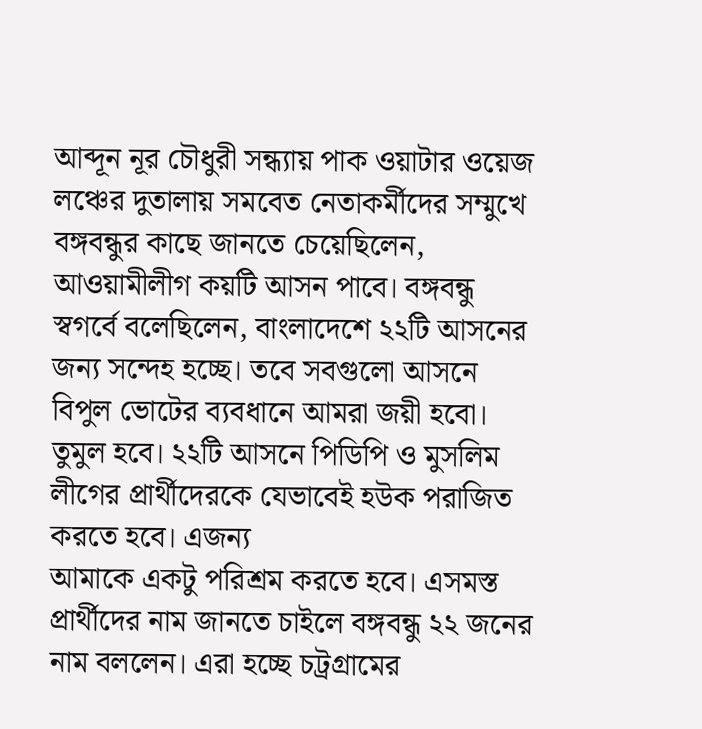আব্দূন নূর চৌধুরী সন্ধ্যায় পাক ওয়াটার ওয়েজ লঞ্চের দুতালায় সমবেত নেতাকর্মীদের সম্মুখে বঙ্গবন্ধুর কাছে জানতে চেয়েছিলেন, আওয়ামীলীগ কয়টি আসন পাবে। বঙ্গবন্ধু স্বগর্বে বলেছিলেন, বাংলাদেশে ২২টি আসনের জন্য সন্দেহ হচ্ছে। তবে সবগুলো আসনে বিপুল ভোটের ব্যবধানে আমরা জয়ী হবো। তুমুল হবে। ২২টি আসনে পিডিপি ও মুসলিম লীগের প্রার্থীদেরকে যেভাবেই হউক পরাজিত করতে হবে। এজন্য
আমাকে একটু পরিশ্রম করতে হবে। এসমস্ত প্রার্থীদের নাম জানতে চাইলে বঙ্গবন্ধু ২২ জনের নাম বললেন। এরা হচ্ছে চট্রগ্রামের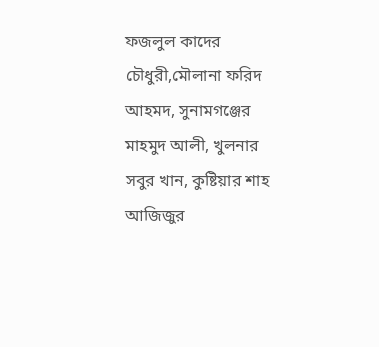ফজলুল কাদের চৌধুরী,মৌলানা ফরিদ আহমদ, সুনামগঞ্জের মাহমুদ আলী, খুলনার সবুর খান, কুষ্টিয়ার শাহ আজিজুর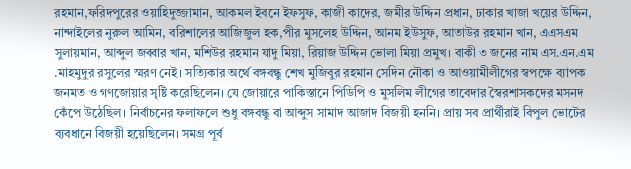রহমান,ফরিদপুরের ওয়াহিদুজ্জামান, আকমল ইবনে ইফসুফ, কাজী কাদের, জমীর উদ্দিন প্রধান, ঢাকার খাজা খয়ের উদ্দিন, নান্দাইলের নুরুল আমিন, বরিশালের আজিজুল হক,পীর মুসলেহ উদ্দিন, আনম ইউসুফ, আতাউর রহমান খান, এএসএম সুলায়মান, আব্দুল জব্বার খান, মশিউর রহমান যাদু মিয়া, রিয়াজ উদ্দিন ভোলা মিয়া প্রমুখ। বাকী ৩ জনের নাম এস.এন.এম .মাহমুদুর রসুলের স্মরণ নেই। সত্যিকার অর্থে বঙ্গবন্ধু শেখ মুজিবুর রহমান সেদিন নৌকা ও আওয়ামীলীগের স্বপক্ষে ব্যাপক জনমত ও গণজোয়ার সৃষ্টি করেছিলেন। যে জোয়ারে পাকিস্তানে পিডিপি ও মুসলিম লীগের তাবেদার স্বৈরশাসকদের মসনদ কেঁপে উঠেছিল। নির্বাচনের ফলাফলে শুধু বঙ্গবন্ধু বা আব্দুস সামাদ আজাদ বিজয়ী হননি। প্রায় সব প্রার্থীরাই বিপুল ভোটের ব্যবধানে বিজয়ী হয়েছিলেন। সমগ্র পূর্ব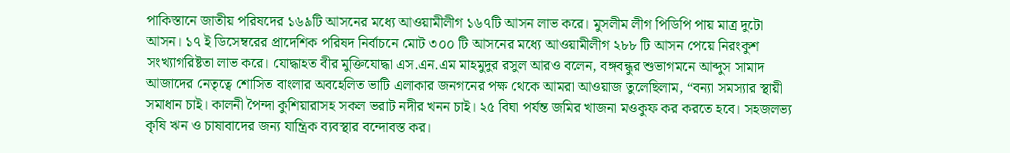পাকিস্তানে জাতীয় পরিষদের ১৬৯টি আসনের মধ্যে আওয়ামীলীগ ১৬৭টি আসন লাভ করে। মুসলীম লীগ পিডিপি পায় মাত্র দুটো আসন। ১৭ ই ডিসেম্বরের প্রাদেশিক পরিষদ নির্বাচনে মোট ৩০০ টি আসনের মধ্যে আওয়ামীলীগ ২৮৮ টি আসন পেয়ে নিরংকুশ সংখ্যাগরিষ্টতা লাভ করে। যোদ্ধাহত বীর মুক্তিযোদ্ধা এস.এন.এম মাহমুদুর রসুল আরও বলেন, বঙ্গবন্ধুর শুভাগমনে আব্দুস সামাদ আজাদের নেতৃত্বে শোসিত বাংলার অবহেলিত ভাটি এলাকার জনগনের পক্ষ থেকে আমরা আওয়াজ তুলেছিলাম, “বন্যা সমস্যার স্থায়ী সমাধান চাই। কালনী পৈন্দা কুশিয়ারাসহ সকল ভরাট নদীর খনন চাই। ২৫ বিঘা পর্যন্ত জমির খাজনা মওকুফ কর করতে হবে। সহজলভ্য কৃষি ঋন ও চাষাবাদের জন্য যান্ত্রিক ব্যবস্থার বন্দোবস্ত কর।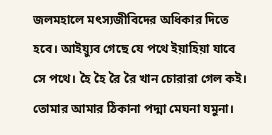জলমহালে মৎস্যজীবিদের অধিকার দিতে হবে। আইয়্যুব গেছে যে পথে ইয়াহিয়া যাবে সে পথে। হৈ হৈ রৈ রৈ খান চোরারা গেল কই। তোমার আমার ঠিকানা পদ্মা মেঘনা যমুনা।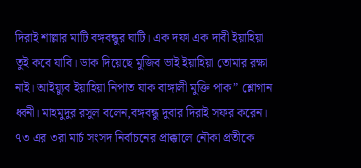দিরাই শাল্লার মাটি বঙ্গবন্ধুর ঘাটি। এক দফা এক দাবী ইয়াহিয়া তুই কবে যাবি। ডাক দিয়েছে মুজিব ভাই ইয়াহিয়া তোমার রক্ষা নাই। আইয়্যুব ইয়াহিয়া নিপাত যাক বাঙ্গালী মুক্তি পাক” শ্লোগান ধ্বনী। মাহমুদুর রসুল বলেন,বঙ্গবন্ধু দুবার দিরাই সফর করেন। ৭৩ এর ৩রা মার্চ সংসদ নির্বাচনের প্রাক্কালে নৌকা প্রতীকে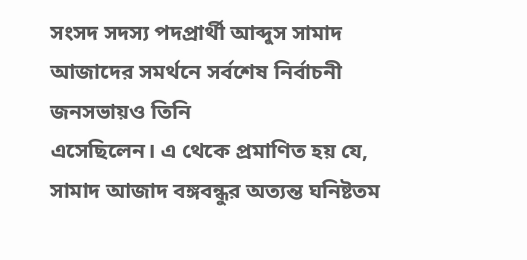সংসদ সদস্য পদপ্রার্থী আব্দুস সামাদ আজাদের সমর্থনে সর্বশেষ নির্বাচনী জনসভায়ও তিনি
এসেছিলেন। এ থেকে প্রমাণিত হয় যে, সামাদ আজাদ বঙ্গবন্ধুর অত্যন্ত ঘনিষ্টতম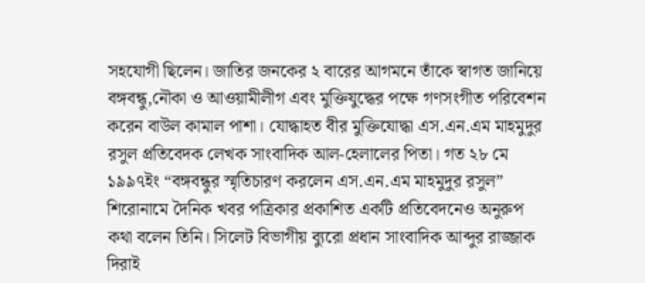সহযোগী ছিলেন। জাতির জনকের ২ বারের আগমনে তাঁকে স্বাগত জানিয়ে বঙ্গবন্ধু,নৌকা ও আওয়ামীলীগ এবং মুক্তিযুদ্ধের পক্ষে গণসংগীত পরিবেশন করেন বাউল কামাল পাশা। যোদ্ধাহত বীর মুক্তিযোদ্ধা এস.এন.এম মাহমুদুর রসুল প্রতিবেদক লেখক সাংবাদিক আল-হেলালের পিতা। গত ২৮ মে ১৯৯৭ইং “বঙ্গবন্ধুর স্মৃতিচারণ করলেন এস.এন.এম মাহমুদুর রসুল” শিরোনামে দৈনিক খবর পত্রিকার প্রকাশিত একটি প্রতিবেদনেও অনুরুপ কথা বলেন তিনি। সিলেট বিভাগীয় ব্যুরো প্রধান সাংবাদিক আব্দুর রাজ্জাক দিরাই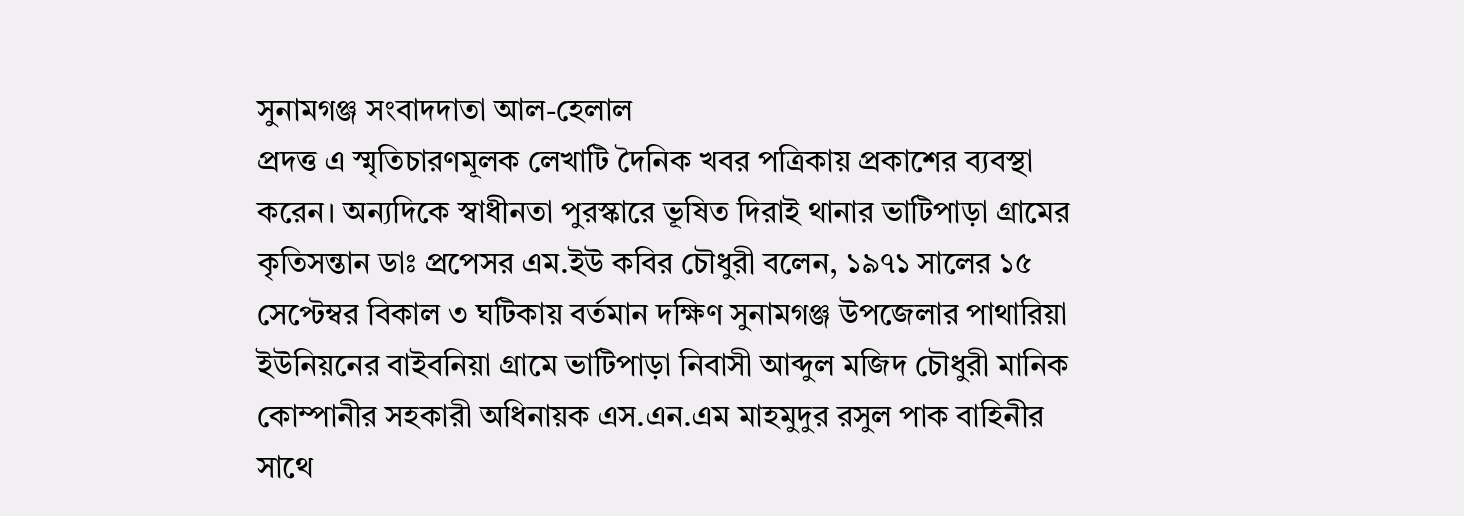সুনামগঞ্জ সংবাদদাতা আল-হেলাল
প্রদত্ত এ স্মৃতিচারণমূলক লেখাটি দৈনিক খবর পত্রিকায় প্রকাশের ব্যবস্থা করেন। অন্যদিকে স্বাধীনতা পুরস্কারে ভূষিত দিরাই থানার ভাটিপাড়া গ্রামের কৃতিসন্তান ডাঃ প্রপেসর এম.ইউ কবির চৌধুরী বলেন, ১৯৭১ সালের ১৫ সেপ্টেম্বর বিকাল ৩ ঘটিকায় বর্তমান দক্ষিণ সুনামগঞ্জ উপজেলার পাথারিয়া ইউনিয়নের বাইবনিয়া গ্রামে ভাটিপাড়া নিবাসী আব্দুল মজিদ চৌধুরী মানিক কোম্পানীর সহকারী অধিনায়ক এস.এন.এম মাহমুদুর রসুল পাক বাহিনীর সাথে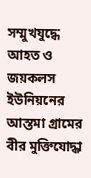সম্মুখযুদ্ধে আহত ও জয়কলস ইউনিয়নের আস্তমা গ্রামের বীর মুক্তিযোদ্ধা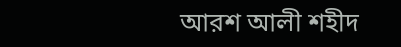আরশ আলী শহীদ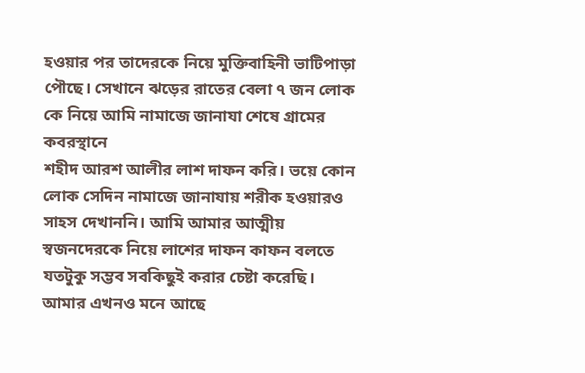হওয়ার পর তাদেরকে নিয়ে মুক্তিবাহিনী ভাটিপাড়া পৌছে। সেখানে ঝড়ের রাতের বেলা ৭ জন লোক কে নিয়ে আমি নামাজে জানাযা শেষে গ্রামের কবরস্থানে
শহীদ আরশ আলীর লাশ দাফন করি। ভয়ে কোন লোক সেদিন নামাজে জানাযায় শরীক হওয়ারও সাহস দেখাননি। আমি আমার আত্মীয় স্বজনদেরকে নিয়ে লাশের দাফন কাফন বলতে যতটুকু সম্ভব সবকিছুই করার চেষ্টা করেছি। আমার এখনও মনে আছে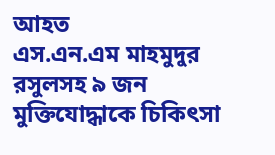আহত
এস.এন.এম মাহমুদুর রসুলসহ ৯ জন মুক্তিযোদ্ধাকে চিকিৎসা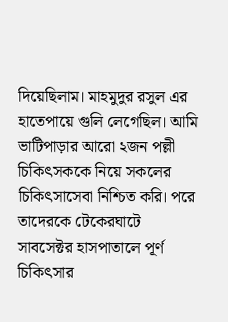দিয়েছিলাম। মাহমুদুর রসুল এর হাতেপায়ে গুলি লেগেছিল। আমি ভাটিপাড়ার আরো ২জন পল্লী চিকিৎসককে নিয়ে সকলের চিকিৎসাসেবা নিশ্চিত করি। পরে তাদেরকে টেকেরঘাটে
সাবসেক্টর হাসপাতালে পূর্ণ চিকিৎসার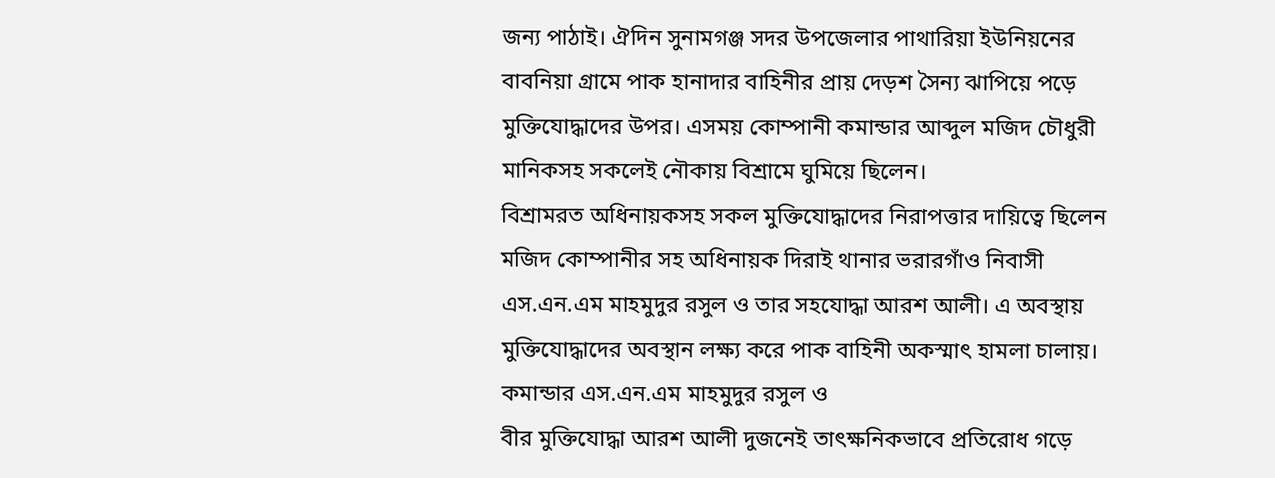জন্য পাঠাই। ঐদিন সুনামগঞ্জ সদর উপজেলার পাথারিয়া ইউনিয়নের বাবনিয়া গ্রামে পাক হানাদার বাহিনীর প্রায় দেড়শ সৈন্য ঝাপিয়ে পড়ে মুক্তিযোদ্ধাদের উপর। এসময় কোম্পানী কমান্ডার আব্দুল মজিদ চৌধুরী মানিকসহ সকলেই নৌকায় বিশ্রামে ঘুমিয়ে ছিলেন।
বিশ্রামরত অধিনায়কসহ সকল মুক্তিযোদ্ধাদের নিরাপত্তার দায়িত্বে ছিলেন মজিদ কোম্পানীর সহ অধিনায়ক দিরাই থানার ভরারগাঁও নিবাসী এস.এন.এম মাহমুদুর রসুল ও তার সহযোদ্ধা আরশ আলী। এ অবস্থায় মুক্তিযোদ্ধাদের অবস্থান লক্ষ্য করে পাক বাহিনী অকস্মাৎ হামলা চালায়। কমান্ডার এস.এন.এম মাহমুদুর রসুল ও
বীর মুক্তিযোদ্ধা আরশ আলী দুজনেই তাৎক্ষনিকভাবে প্রতিরোধ গড়ে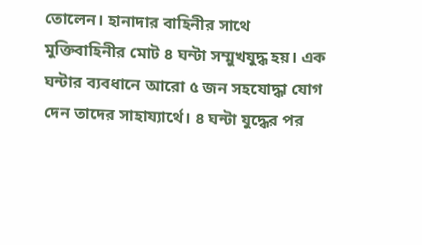তোলেন। হানাদার বাহিনীর সাথে মুক্তিবাহিনীর মোট ৪ ঘন্টা সম্মুখযুদ্ধ হয়। এক ঘন্টার ব্যবধানে আরো ৫ জন সহযোদ্ধা যোগ দেন তাদের সাহায্যার্থে। ৪ ঘন্টা যুদ্ধের পর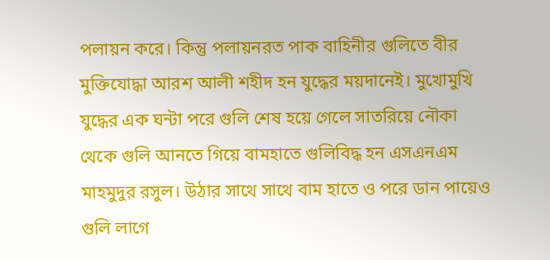পলায়ন করে। কিন্তু পলায়নরত পাক বাহিনীর গুলিতে বীর মুক্তিযোদ্ধা আরশ আলী শহীদ হন যুদ্ধের ময়দানেই। মুখোমুখি যুদ্ধের এক ঘন্টা পরে গুলি শেষ হয়ে গেলে সাতরিয়ে নৌকা থেকে গুলি আনতে গিয়ে বামহাতে গুলিবিদ্ধ হন এসএনএম মাহমুদুর রসুল। উঠার সাথে সাথে বাম হাতে ও পরে ডান পায়েও গুলি লাগে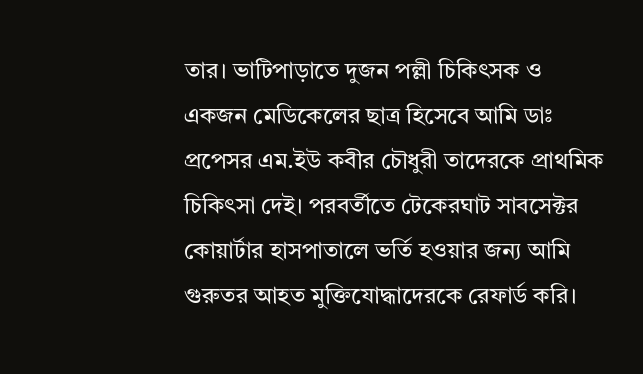তার। ভাটিপাড়াতে দুজন পল্লী চিকিৎসক ও একজন মেডিকেলের ছাত্র হিসেবে আমি ডাঃ প্রপেসর এম.ইউ কবীর চৌধুরী তাদেরকে প্রাথমিক
চিকিৎসা দেই। পরবর্তীতে টেকেরঘাট সাবসেক্টর কোয়ার্টার হাসপাতালে ভর্তি হওয়ার জন্য আমি গুরুতর আহত মুক্তিযোদ্ধাদেরকে রেফার্ড করি।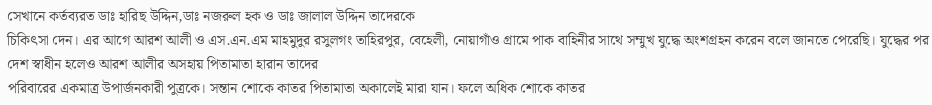সেখানে কর্তব্যরত ডাঃ হারিছ উদ্দিন,ডাঃ নজরুল হক ও ডাঃ জালাল উদ্দিন তাদেরকে
চিকিৎসা দেন। এর আগে আরশ আলী ও এস.এন.এম মাহমুদুর রসুলগং তাহিরপুর, বেহেলী, নোয়াগাঁও গ্রামে পাক বাহিনীর সাথে সম্মুখ যুদ্ধে অংশগ্রহন করেন বলে জানতে পেরেছি। যুদ্ধের পর দেশ স্বাধীন হলেও আরশ আলীর অসহায় পিতামাতা হারান তাদের
পরিবারের একমাত্র উপার্জনকারী পুত্রকে। সন্তান শোকে কাতর পিতামাতা অকালেই মারা যান। ফলে অধিক শোকে কাতর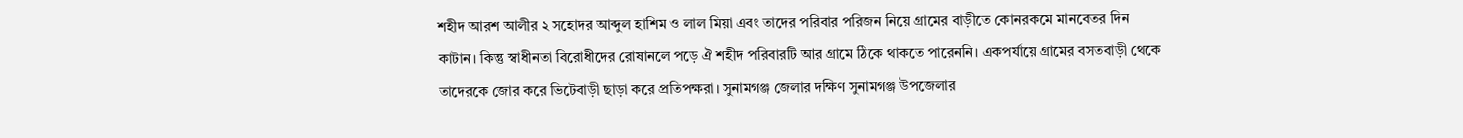শহীদ আরশ আলীর ২ সহোদর আব্দুল হাশিম ও লাল মিয়া এবং তাদের পরিবার পরিজন নিয়ে গ্রামের বাড়ীতে কোনরকমে মানবেতর দিন
কাটান। কিন্তু স্বাধীনতা বিরোধীদের রোষানলে পড়ে ঐ শহীদ পরিবারটি আর গ্রামে ঠিকে থাকতে পারেননি। একপর্যায়ে গ্রামের বসতবাড়ী থেকে তাদেরকে জোর করে ভিটেবাড়ী ছাড়া করে প্রতিপক্ষরা। সুনামগঞ্জ জেলার দক্ষিণ সুনামগঞ্জ উপজেলার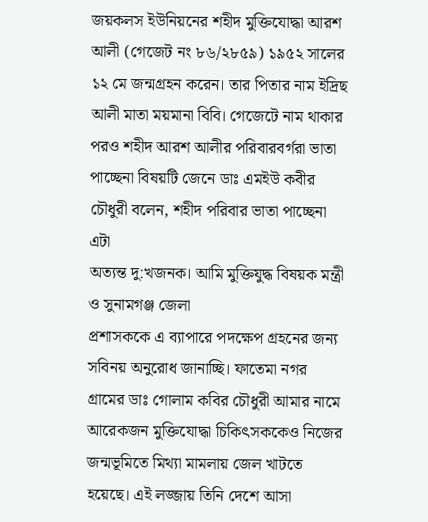জয়কলস ইউনিয়নের শহীদ মুক্তিযোদ্ধা আরশ আলী (গেজেট নং ৮৬/২৮৫৯) ১৯৫২ সালের ১২ মে জন্মগ্রহন করেন। তার পিতার নাম ইদ্রিছ আলী মাতা ময়মানা বিবি। গেজেটে নাম থাকার পরও শহীদ আরশ আলীর পরিবারবর্গরা ভাতা পাচ্ছেনা বিষয়টি জেনে ডাঃ এমইউ কবীর চৌধুরী বলেন, শহীদ পরিবার ভাতা পাচ্ছেনা এটা
অত্যন্ত দু:খজনক। আমি মুক্তিযুদ্ধ বিষয়ক মন্ত্রী ও সুনামগঞ্জ জেলা
প্রশাসককে এ ব্যাপারে পদক্ষেপ গ্রহনের জন্য সবিনয় অনুরোধ জানাচ্ছি। ফাতেমা নগর গ্রামের ডাঃ গোলাম কবির চৌধুরী আমার নামে আরেকজন মুক্তিযোদ্ধা চিকিৎসককেও নিজের জন্মভূমিতে মিথ্যা মামলায় জেল খাটতে হয়েছে। এই লজ্জায় তিনি দেশে আসা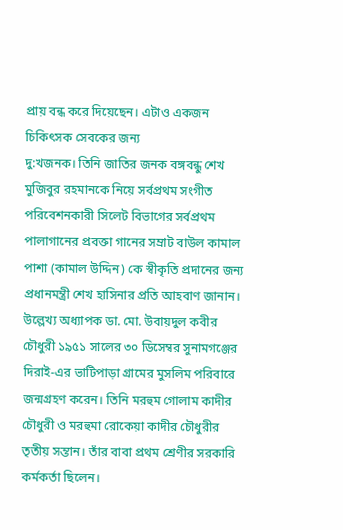প্রায় বন্ধ করে দিয়েছেন। এটাও একজন চিকিৎসক সেবকের জন্য
দু:খজনক। তিনি জাতির জনক বঙ্গবন্ধু শেখ মুজিবুর রহমানকে নিয়ে সর্বপ্রথম সংগীত পরিবেশনকারী সিলেট বিভাগের সর্বপ্রথম পালাগানের প্রবক্তা গানের সম্রাট বাউল কামাল পাশা (কামাল উদ্দিন) কে স্বীকৃতি প্রদানের জন্য প্রধানমন্ত্রী শেখ হাসিনার প্রতি আহবাণ জানান।
উল্লেখ্য অধ্যাপক ডা. মো. উবায়দুল কবীর চৌধুরী ১৯৫১ সালের ৩০ ডিসেম্বর সুনামগঞ্জের দিরাই-এর ভাটিপাড়া গ্রামের মুসলিম পরিবারে জন্মগ্রহণ করেন। তিনি মরহুম গোলাম কাদীর চৌধুরী ও মরহুমা রোকেয়া কাদীর চৌধুরীর তৃতীয় সন্তান। তাঁর বাবা প্রথম শ্রেণীর সরকারি কর্মকর্তা ছিলেন।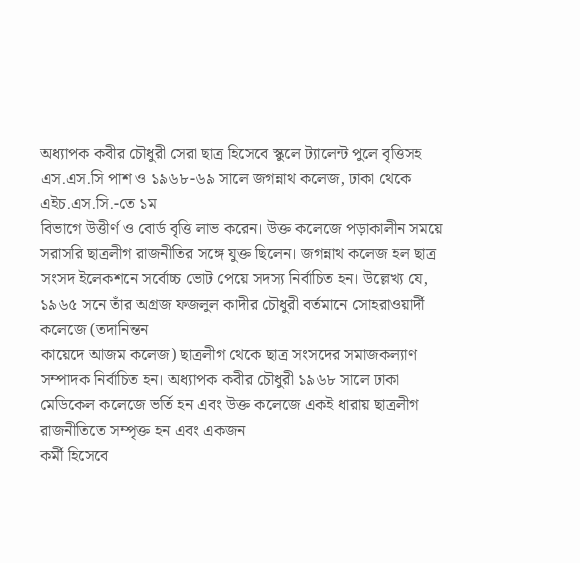অধ্যাপক কবীর চৌধুরী সেরা ছাত্র হিসেবে স্কুলে ট্যালেন্ট পুলে বৃত্তিসহ এস.এস.সি পাশ ও ১৯৬৮-৬৯ সালে জগন্নাথ কলেজ, ঢাকা থেকে এইচ.এস.সি.-তে ১ম
বিভাগে উত্তীর্ণ ও বোর্ড বৃত্তি লাভ করেন। উক্ত কলেজে পড়াকালীন সময়ে সরাসরি ছাত্রলীগ রাজনীতির সঙ্গে যুক্ত ছিলেন। জগন্নাথ কলেজ হল ছাত্র সংসদ ইলেকশনে সর্বোচ্চ ভোট পেয়ে সদস্য নির্বাচিত হন। উল্লেখ্য যে, ১৯৬৫ সনে তাঁর অগ্রজ ফজলুল কাদীর চৌধুরী বর্তমানে সোহরাওয়ার্দী কলেজে (তদানিন্তন
কায়েদে আজম কলেজ) ছাত্রলীগ থেকে ছাত্র সংসদের সমাজকল্যাণ সম্পাদক নির্বাচিত হন। অধ্যাপক কবীর চৌধুরী ১৯৬৮ সালে ঢাকা মেডিকেল কলেজে ভর্তি হন এবং উক্ত কলেজে একই ধারায় ছাত্রলীগ রাজনীতিতে সম্পৃক্ত হন এবং একজন
কর্মী হিসেবে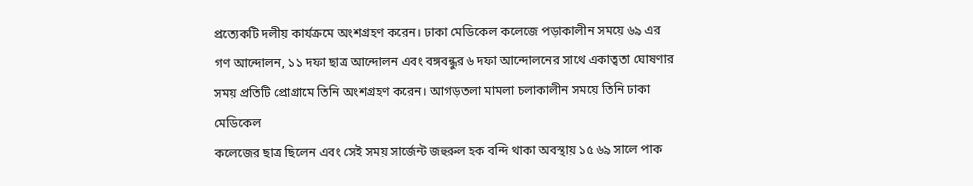প্রত্যেকটি দলীয় কার্যক্রমে অংশগ্রহণ করেন। ঢাকা মেডিকেল কলেজে পড়াকালীন সময়ে ৬৯ এর গণ আন্দোলন, ১১ দফা ছাত্র আন্দোলন এবং বঙ্গবন্ধুর ৬ দফা আন্দোলনের সাথে একাত্বতা ঘোষণার সময় প্রতিটি প্রোগ্রামে তিনি অংশগ্রহণ করেন। আগড়তলা মামলা চলাকালীন সময়ে তিনি ঢাকা মেডিকেল
কলেজের ছাত্র ছিলেন এবং সেই সময় সার্জেন্ট জহুরুল হক বন্দি থাকা অবস্থায় ১৫ ৬৯ সালে পাক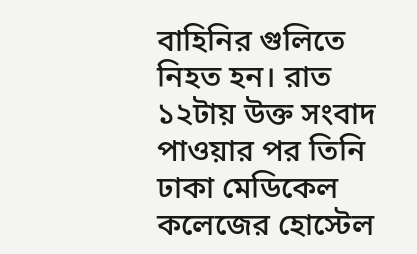বাহিনির গুলিতে নিহত হন। রাত ১২টায় উক্ত সংবাদ পাওয়ার পর তিনি ঢাকা মেডিকেল কলেজের হোস্টেল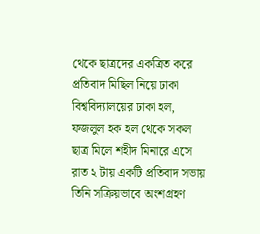থেকে ছাত্রদের একত্রিত করে
প্রতিবাদ মিছিল নিয়ে ঢাকা বিশ্ববিদ্যালয়ের ঢাকা হল, ফজলুল হক হল থেকে সকল ছাত্র মিলে শহীদ মিনারে এসে রাত ২ টায় একটি প্রতিবাদ সভায় তিনি সক্রিয়ভাবে অংশগ্রহণ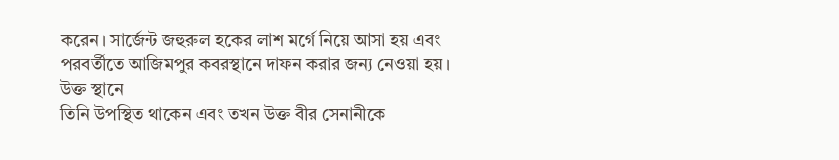করেন। সার্জেন্ট জহুরুল হকের লাশ মর্গে নিয়ে আসা হয় এবং পরবর্তীতে আজিমপুর কবরস্থানে দাফন করার জন্য নেওয়া হয়। উক্ত স্থানে
তিনি উপস্থিত থাকেন এবং তখন উক্ত বীর সেনানীকে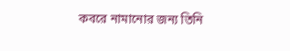কবরে নামানোর জন্য তিনি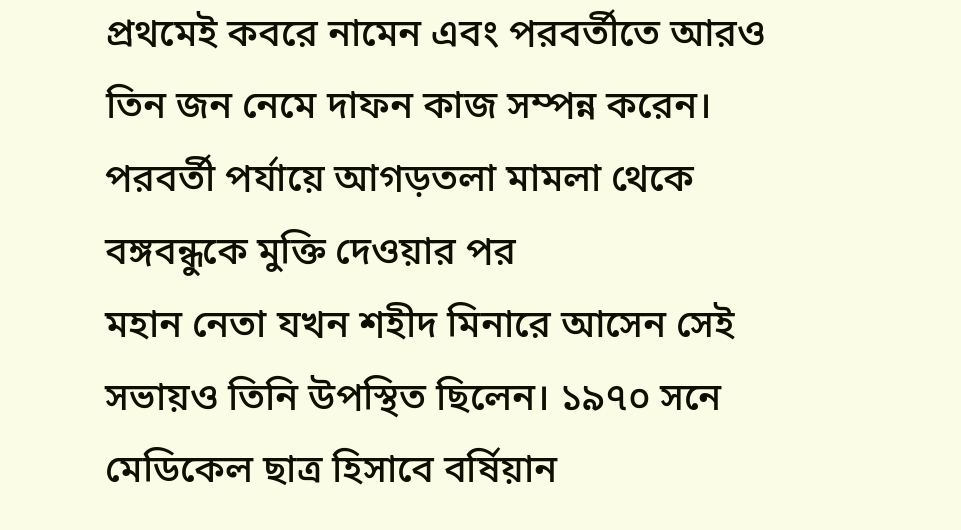প্রথমেই কবরে নামেন এবং পরবর্তীতে আরও তিন জন নেমে দাফন কাজ সম্পন্ন করেন। পরবর্তী পর্যায়ে আগড়তলা মামলা থেকে বঙ্গবন্ধুকে মুক্তি দেওয়ার পর
মহান নেতা যখন শহীদ মিনারে আসেন সেই সভায়ও তিনি উপস্থিত ছিলেন। ১৯৭০ সনে মেডিকেল ছাত্র হিসাবে বর্ষিয়ান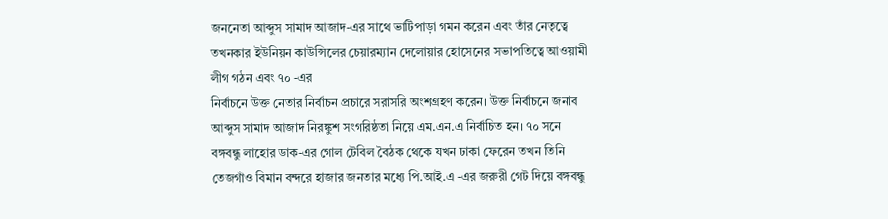জননেতা আব্দুস সামাদ আজাদ-এর সাথে ভাটিপাড়া গমন করেন এবং তাঁর নেতৃত্বে তখনকার ইউনিয়ন কাউন্সিলের চেয়ারম্যান দেলোয়ার হোসেনের সভাপতিত্বে আওয়ামী লীগ গঠন এবং ৭০ -এর
নির্বাচনে উক্ত নেতার নির্বাচন প্রচারে সরাসরি অংশগ্রহণ করেন। উক্ত নির্বাচনে জনাব আব্দুস সামাদ আজাদ নিরঙ্কুশ সংগরিষ্ঠতা নিয়ে এম.এন.এ নির্বাচিত হন। ৭০ সনে বঙ্গবন্ধু লাহোর ডাক-এর গোল টেবিল বৈঠক থেকে যখন ঢাকা ফেরেন তখন তিনি তেজগাঁও বিমান বন্দরে হাজার জনতার মধ্যে পি.আই.এ -এর জরুরী গেট দিয়ে বঙ্গবন্ধু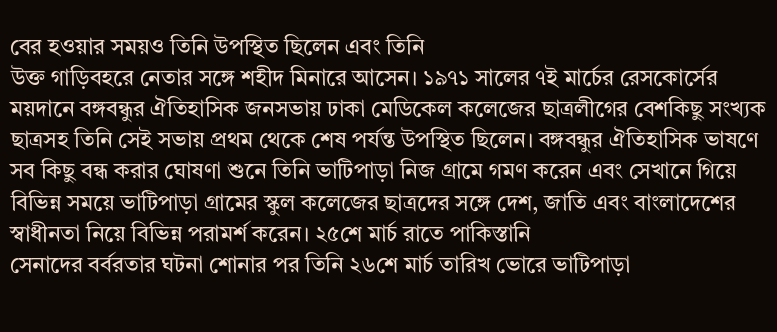বের হওয়ার সময়ও তিনি উপস্থিত ছিলেন এবং তিনি
উক্ত গাড়িবহরে নেতার সঙ্গে শহীদ মিনারে আসেন। ১৯৭১ সালের ৭ই মার্চের রেসকোর্সের ময়দানে বঙ্গবন্ধুর ঐতিহাসিক জনসভায় ঢাকা মেডিকেল কলেজের ছাত্রলীগের বেশকিছু সংখ্যক ছাত্রসহ তিনি সেই সভায় প্রথম থেকে শেষ পর্যন্ত উপস্থিত ছিলেন। বঙ্গবন্ধুর ঐতিহাসিক ভাষণে সব কিছু বন্ধ করার ঘোষণা শুনে তিনি ভাটিপাড়া নিজ গ্রামে গমণ করেন এবং সেখানে গিয়ে বিভিন্ন সময়ে ভাটিপাড়া গ্রামের স্কুল কলেজের ছাত্রদের সঙ্গে দেশ, জাতি এবং বাংলাদেশের
স্বাধীনতা নিয়ে বিভিন্ন পরামর্শ করেন। ২৫শে মার্চ রাতে পাকিস্তানি
সেনাদের বর্বরতার ঘটনা শোনার পর তিনি ২৬শে মার্চ তারিখ ভোরে ভাটিপাড়া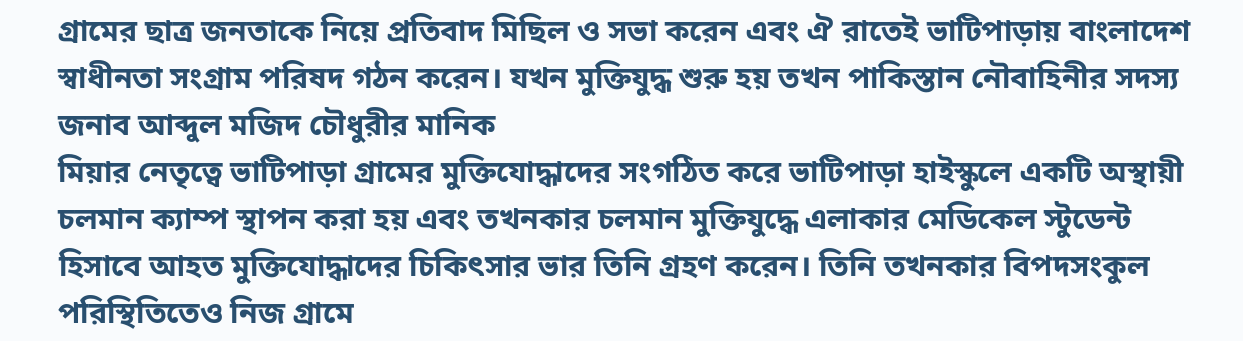গ্রামের ছাত্র জনতাকে নিয়ে প্রতিবাদ মিছিল ও সভা করেন এবং ঐ রাতেই ভাটিপাড়ায় বাংলাদেশ স্বাধীনতা সংগ্রাম পরিষদ গঠন করেন। যখন মুক্তিযুদ্ধ শুরু হয় তখন পাকিস্তান নৌবাহিনীর সদস্য জনাব আব্দুল মজিদ চৌধুরীর মানিক
মিয়ার নেতৃত্বে ভাটিপাড়া গ্রামের মুক্তিযোদ্ধাদের সংগঠিত করে ভাটিপাড়া হাইস্কুলে একটি অস্থায়ী চলমান ক্যাম্প স্থাপন করা হয় এবং তখনকার চলমান মুক্তিযুদ্ধে এলাকার মেডিকেল স্টুডেন্ট হিসাবে আহত মুক্তিযোদ্ধাদের চিকিৎসার ভার তিনি গ্রহণ করেন। তিনি তখনকার বিপদসংকুল পরিস্থিতিতেও নিজ গ্রামে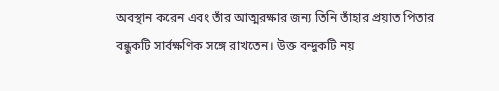অবস্থান করেন এবং তাঁর আত্মরক্ষার জন্য তিনি তাঁহার প্রয়াত পিতার
বন্ধুকটি সার্বক্ষণিক সঙ্গে রাখতেন। উক্ত বন্দুকটি নয়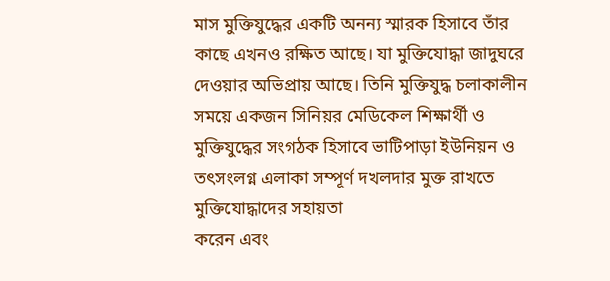মাস মুক্তিযুদ্ধের একটি অনন্য স্মারক হিসাবে তাঁর কাছে এখনও রক্ষিত আছে। যা মুক্তিযোদ্ধা জাদুঘরে দেওয়ার অভিপ্রায় আছে। তিনি মুক্তিযুদ্ধ চলাকালীন সময়ে একজন সিনিয়র মেডিকেল শিক্ষার্থী ও মুক্তিযুদ্ধের সংগঠক হিসাবে ভাটিপাড়া ইউনিয়ন ও তৎসংলগ্ন এলাকা সম্পূর্ণ দখলদার মুক্ত রাখতে মুক্তিযোদ্ধাদের সহায়তা
করেন এবং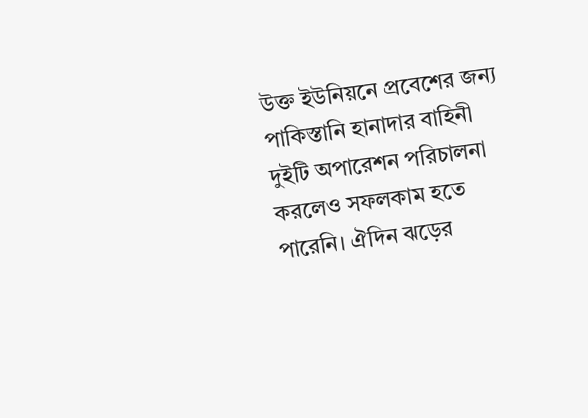উক্ত ইউনিয়নে প্রবেশের জন্য পাকিস্তানি হানাদার বাহিনী দুইটি অপারেশন পরিচালনা করলেও সফলকাম হতে পারেনি। ঐদিন ঝড়ের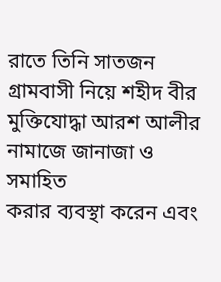রাতে তিনি সাতজন গ্রামবাসী নিয়ে শহীদ বীর মুক্তিযোদ্ধা আরশ আলীর নামাজে জানাজা ও সমাহিত
করার ব্যবস্থা করেন এবং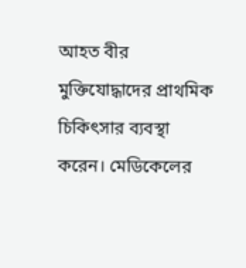আহত বীর মুক্তিযোদ্ধাদের প্রাথমিক চিকিৎসার ব্যবস্থা করেন। মেডিকেলের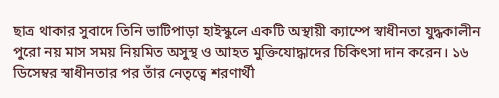ছাত্র থাকার সুবাদে তিনি ভাটিপাড়া হাইস্কুলে একটি অস্থায়ী ক্যাম্পে স্বাধীনতা যুদ্ধকালীন পুরো নয় মাস সময় নিয়মিত অসুস্থ ও আহত মুক্তিযোদ্ধাদের চিকিৎসা দান করেন। ১৬ ডিসেম্বর স্বাধীনতার পর তাঁর নেতৃত্বে শরণার্থী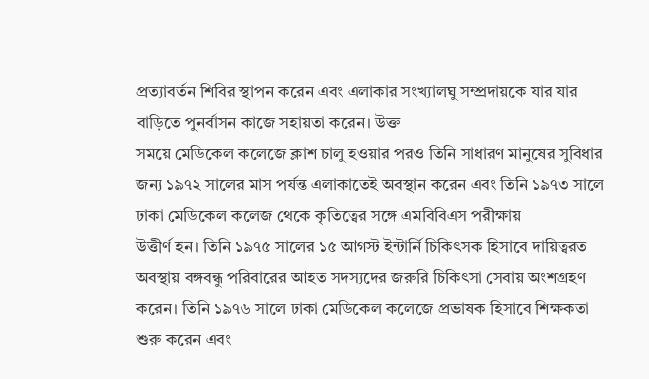প্রত্যাবর্তন শিবির স্থাপন করেন এবং এলাকার সংখ্যালঘু সম্প্রদায়কে যার যার বাড়িতে পুনর্বাসন কাজে সহায়তা করেন। উক্ত
সময়ে মেডিকেল কলেজে ক্লাশ চালু হওয়ার পরও তিনি সাধারণ মানুষের সুবিধার জন্য ১৯৭২ সালের মাস পর্যন্ত এলাকাতেই অবস্থান করেন এবং তিনি ১৯৭৩ সালে ঢাকা মেডিকেল কলেজ থেকে কৃতিত্বের সঙ্গে এমবিবিএস পরীক্ষায়
উত্তীর্ণ হন। তিনি ১৯৭৫ সালের ১৫ আগস্ট ইন্টার্নি চিকিৎসক হিসাবে দায়িত্বরত অবস্থায় বঙ্গবন্ধু পরিবারের আহত সদস্যদের জরুরি চিকিৎসা সেবায় অংশগ্রহণ করেন। তিনি ১৯৭৬ সালে ঢাকা মেডিকেল কলেজে প্রভাষক হিসাবে শিক্ষকতা শুরু করেন এবং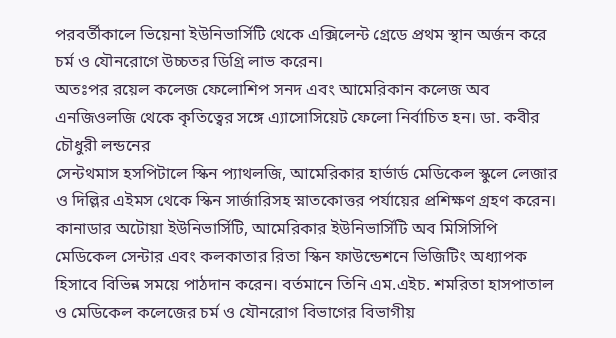পরবর্তীকালে ভিয়েনা ইউনিভার্সিটি থেকে এক্সিলেন্ট গ্রেডে প্রথম স্থান অর্জন করে চর্ম ও যৌনরোগে উচ্চতর ডিগ্রি লাভ করেন।
অতঃপর রয়েল কলেজ ফেলোশিপ সনদ এবং আমেরিকান কলেজ অব এনজিওলজি থেকে কৃতিত্বের সঙ্গে এ্যাসোসিয়েট ফেলো নির্বাচিত হন। ডা. কবীর চৌধুরী লন্ডনের
সেন্টথমাস হসপিটালে স্কিন প্যাথলজি, আমেরিকার হার্ভার্ড মেডিকেল স্কুলে লেজার ও দিল্লির এইমস থেকে স্কিন সার্জারিসহ স্নাতকোত্তর পর্যায়ের প্রশিক্ষণ গ্রহণ করেন। কানাডার অটোয়া ইউনিভার্সিটি, আমেরিকার ইউনিভার্সিটি অব মিসিসিপি মেডিকেল সেন্টার এবং কলকাতার রিতা স্কিন ফাউন্ডেশনে ভিজিটিং অধ্যাপক হিসাবে বিভিন্ন সময়ে পাঠদান করেন। বর্তমানে তিনি এম.এইচ. শমরিতা হাসপাতাল ও মেডিকেল কলেজের চর্ম ও যৌনরোগ বিভাগের বিভাগীয়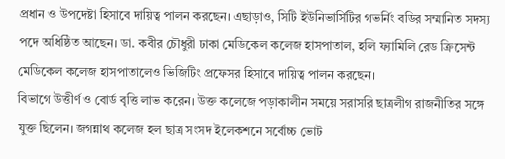প্রধান ও উপদেষ্টা হিসাবে দায়িত্ব পালন করছেন। এছাড়াও, সিটি ইউনিভার্সিটির গভর্নিং বডির সম্মানিত সদস্য পদে অধিষ্ঠিত আছেন। ডা. কবীর চৌধুরী ঢাকা মেডিকেল কলেজ হাসপাতাল, হলি ফ্যামিলি রেড ক্রিসেন্ট মেডিকেল কলেজ হাসপাতালেও ভিজিটিং প্রফেসর হিসাবে দায়িত্ব পালন করছেন।
বিভাগে উত্তীর্ণ ও বোর্ড বৃত্তি লাভ করেন। উক্ত কলেজে পড়াকালীন সময়ে সরাসরি ছাত্রলীগ রাজনীতির সঙ্গে যুক্ত ছিলেন। জগন্নাথ কলেজ হল ছাত্র সংসদ ইলেকশনে সর্বোচ্চ ভোট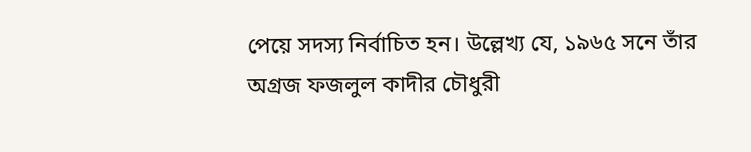পেয়ে সদস্য নির্বাচিত হন। উল্লেখ্য যে, ১৯৬৫ সনে তাঁর অগ্রজ ফজলুল কাদীর চৌধুরী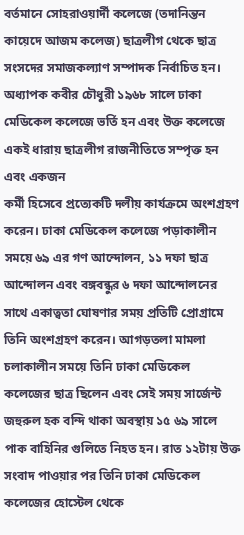বর্তমানে সোহরাওয়ার্দী কলেজে (তদানিন্তন
কায়েদে আজম কলেজ) ছাত্রলীগ থেকে ছাত্র সংসদের সমাজকল্যাণ সম্পাদক নির্বাচিত হন। অধ্যাপক কবীর চৌধুরী ১৯৬৮ সালে ঢাকা মেডিকেল কলেজে ভর্তি হন এবং উক্ত কলেজে একই ধারায় ছাত্রলীগ রাজনীতিতে সম্পৃক্ত হন এবং একজন
কর্মী হিসেবে প্রত্যেকটি দলীয় কার্যক্রমে অংশগ্রহণ করেন। ঢাকা মেডিকেল কলেজে পড়াকালীন সময়ে ৬৯ এর গণ আন্দোলন, ১১ দফা ছাত্র আন্দোলন এবং বঙ্গবন্ধুর ৬ দফা আন্দোলনের সাথে একাত্বতা ঘোষণার সময় প্রতিটি প্রোগ্রামে তিনি অংশগ্রহণ করেন। আগড়তলা মামলা চলাকালীন সময়ে তিনি ঢাকা মেডিকেল
কলেজের ছাত্র ছিলেন এবং সেই সময় সার্জেন্ট জহুরুল হক বন্দি থাকা অবস্থায় ১৫ ৬৯ সালে পাক বাহিনির গুলিতে নিহত হন। রাত ১২টায় উক্ত সংবাদ পাওয়ার পর তিনি ঢাকা মেডিকেল কলেজের হোস্টেল থেকে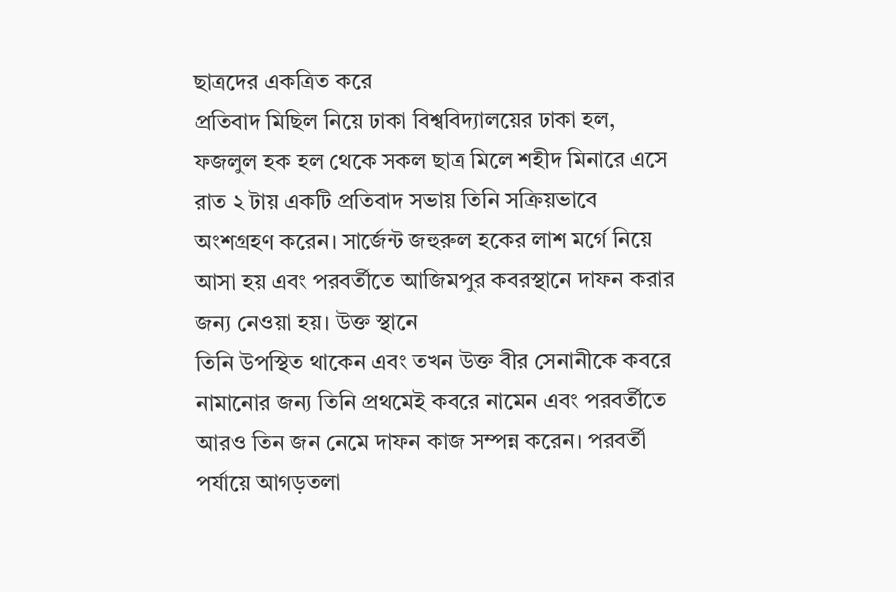ছাত্রদের একত্রিত করে
প্রতিবাদ মিছিল নিয়ে ঢাকা বিশ্ববিদ্যালয়ের ঢাকা হল, ফজলুল হক হল থেকে সকল ছাত্র মিলে শহীদ মিনারে এসে রাত ২ টায় একটি প্রতিবাদ সভায় তিনি সক্রিয়ভাবে অংশগ্রহণ করেন। সার্জেন্ট জহুরুল হকের লাশ মর্গে নিয়ে আসা হয় এবং পরবর্তীতে আজিমপুর কবরস্থানে দাফন করার জন্য নেওয়া হয়। উক্ত স্থানে
তিনি উপস্থিত থাকেন এবং তখন উক্ত বীর সেনানীকে কবরে নামানোর জন্য তিনি প্রথমেই কবরে নামেন এবং পরবর্তীতে আরও তিন জন নেমে দাফন কাজ সম্পন্ন করেন। পরবর্তী পর্যায়ে আগড়তলা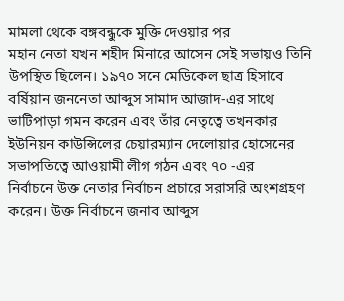মামলা থেকে বঙ্গবন্ধুকে মুক্তি দেওয়ার পর
মহান নেতা যখন শহীদ মিনারে আসেন সেই সভায়ও তিনি উপস্থিত ছিলেন। ১৯৭০ সনে মেডিকেল ছাত্র হিসাবে বর্ষিয়ান জননেতা আব্দুস সামাদ আজাদ-এর সাথে ভাটিপাড়া গমন করেন এবং তাঁর নেতৃত্বে তখনকার ইউনিয়ন কাউন্সিলের চেয়ারম্যান দেলোয়ার হোসেনের সভাপতিত্বে আওয়ামী লীগ গঠন এবং ৭০ -এর
নির্বাচনে উক্ত নেতার নির্বাচন প্রচারে সরাসরি অংশগ্রহণ করেন। উক্ত নির্বাচনে জনাব আব্দুস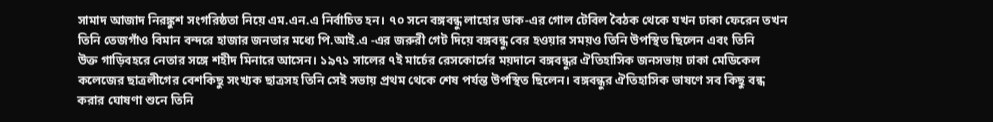সামাদ আজাদ নিরঙ্কুশ সংগরিষ্ঠতা নিয়ে এম.এন.এ নির্বাচিত হন। ৭০ সনে বঙ্গবন্ধু লাহোর ডাক-এর গোল টেবিল বৈঠক থেকে যখন ঢাকা ফেরেন তখন তিনি তেজগাঁও বিমান বন্দরে হাজার জনতার মধ্যে পি.আই.এ -এর জরুরী গেট দিয়ে বঙ্গবন্ধু বের হওয়ার সময়ও তিনি উপস্থিত ছিলেন এবং তিনি
উক্ত গাড়িবহরে নেতার সঙ্গে শহীদ মিনারে আসেন। ১৯৭১ সালের ৭ই মার্চের রেসকোর্সের ময়দানে বঙ্গবন্ধুর ঐতিহাসিক জনসভায় ঢাকা মেডিকেল কলেজের ছাত্রলীগের বেশকিছু সংখ্যক ছাত্রসহ তিনি সেই সভায় প্রথম থেকে শেষ পর্যন্ত উপস্থিত ছিলেন। বঙ্গবন্ধুর ঐতিহাসিক ভাষণে সব কিছু বন্ধ করার ঘোষণা শুনে তিনি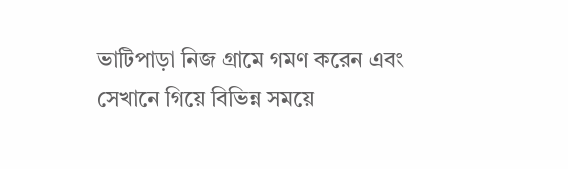ভাটিপাড়া নিজ গ্রামে গমণ করেন এবং সেখানে গিয়ে বিভিন্ন সময়ে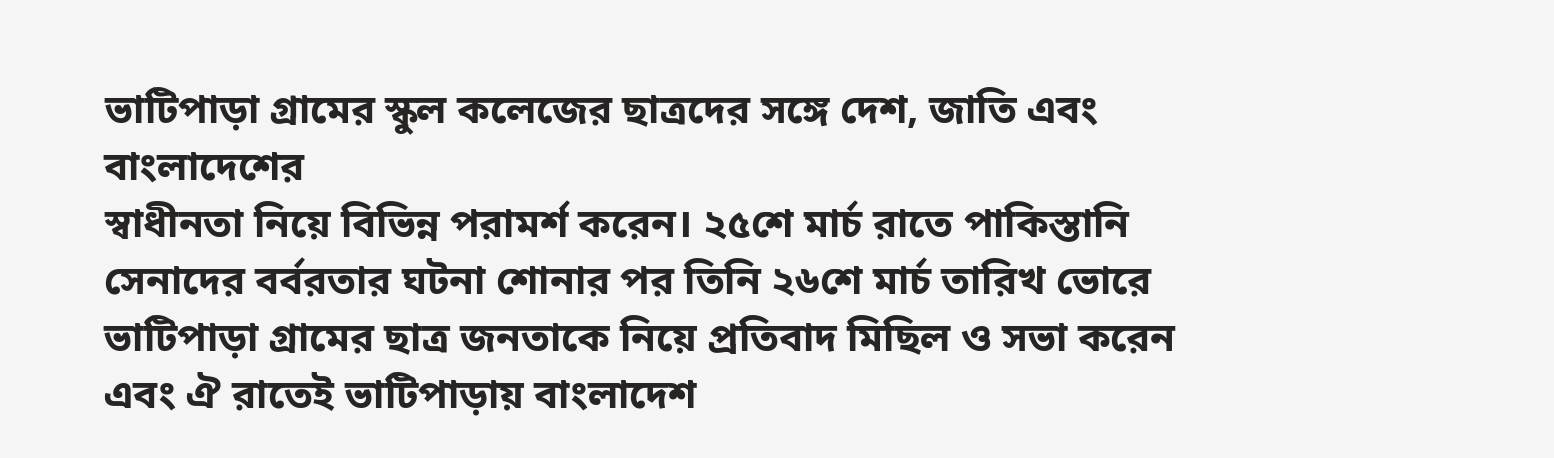ভাটিপাড়া গ্রামের স্কুল কলেজের ছাত্রদের সঙ্গে দেশ, জাতি এবং বাংলাদেশের
স্বাধীনতা নিয়ে বিভিন্ন পরামর্শ করেন। ২৫শে মার্চ রাতে পাকিস্তানি
সেনাদের বর্বরতার ঘটনা শোনার পর তিনি ২৬শে মার্চ তারিখ ভোরে ভাটিপাড়া গ্রামের ছাত্র জনতাকে নিয়ে প্রতিবাদ মিছিল ও সভা করেন এবং ঐ রাতেই ভাটিপাড়ায় বাংলাদেশ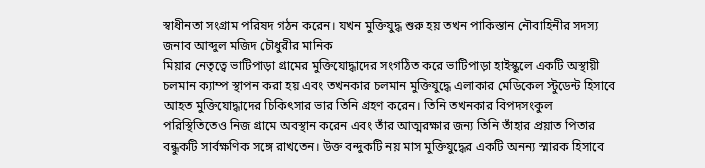স্বাধীনতা সংগ্রাম পরিষদ গঠন করেন। যখন মুক্তিযুদ্ধ শুরু হয় তখন পাকিস্তান নৌবাহিনীর সদস্য জনাব আব্দুল মজিদ চৌধুরীর মানিক
মিয়ার নেতৃত্বে ভাটিপাড়া গ্রামের মুক্তিযোদ্ধাদের সংগঠিত করে ভাটিপাড়া হাইস্কুলে একটি অস্থায়ী চলমান ক্যাম্প স্থাপন করা হয় এবং তখনকার চলমান মুক্তিযুদ্ধে এলাকার মেডিকেল স্টুডেন্ট হিসাবে আহত মুক্তিযোদ্ধাদের চিকিৎসার ভার তিনি গ্রহণ করেন। তিনি তখনকার বিপদসংকুল পরিস্থিতিতেও নিজ গ্রামে অবস্থান করেন এবং তাঁর আত্মরক্ষার জন্য তিনি তাঁহার প্রয়াত পিতার
বন্ধুকটি সার্বক্ষণিক সঙ্গে রাখতেন। উক্ত বন্দুকটি নয় মাস মুক্তিযুদ্ধের একটি অনন্য স্মারক হিসাবে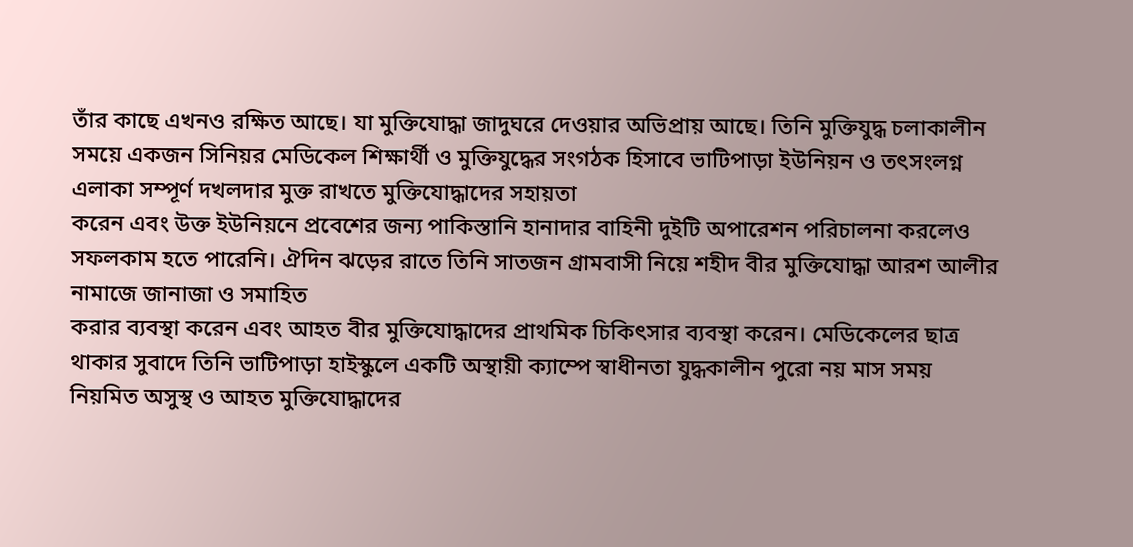তাঁর কাছে এখনও রক্ষিত আছে। যা মুক্তিযোদ্ধা জাদুঘরে দেওয়ার অভিপ্রায় আছে। তিনি মুক্তিযুদ্ধ চলাকালীন সময়ে একজন সিনিয়র মেডিকেল শিক্ষার্থী ও মুক্তিযুদ্ধের সংগঠক হিসাবে ভাটিপাড়া ইউনিয়ন ও তৎসংলগ্ন এলাকা সম্পূর্ণ দখলদার মুক্ত রাখতে মুক্তিযোদ্ধাদের সহায়তা
করেন এবং উক্ত ইউনিয়নে প্রবেশের জন্য পাকিস্তানি হানাদার বাহিনী দুইটি অপারেশন পরিচালনা করলেও সফলকাম হতে পারেনি। ঐদিন ঝড়ের রাতে তিনি সাতজন গ্রামবাসী নিয়ে শহীদ বীর মুক্তিযোদ্ধা আরশ আলীর নামাজে জানাজা ও সমাহিত
করার ব্যবস্থা করেন এবং আহত বীর মুক্তিযোদ্ধাদের প্রাথমিক চিকিৎসার ব্যবস্থা করেন। মেডিকেলের ছাত্র থাকার সুবাদে তিনি ভাটিপাড়া হাইস্কুলে একটি অস্থায়ী ক্যাম্পে স্বাধীনতা যুদ্ধকালীন পুরো নয় মাস সময় নিয়মিত অসুস্থ ও আহত মুক্তিযোদ্ধাদের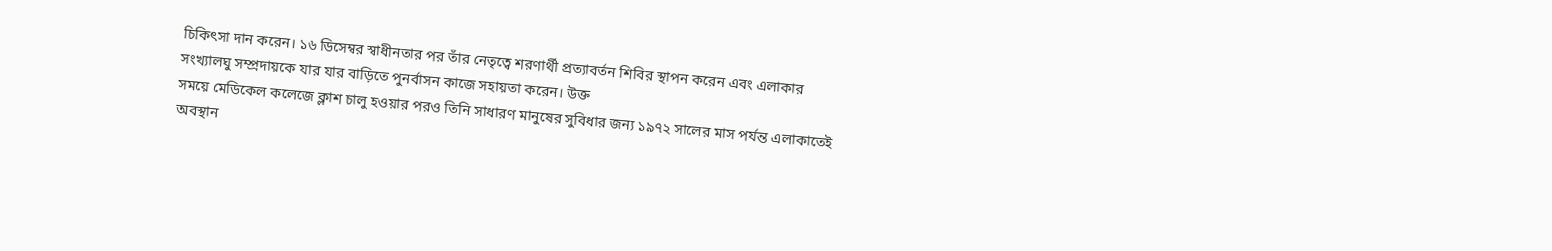চিকিৎসা দান করেন। ১৬ ডিসেম্বর স্বাধীনতার পর তাঁর নেতৃত্বে শরণার্থী প্রত্যাবর্তন শিবির স্থাপন করেন এবং এলাকার সংখ্যালঘু সম্প্রদায়কে যার যার বাড়িতে পুনর্বাসন কাজে সহায়তা করেন। উক্ত
সময়ে মেডিকেল কলেজে ক্লাশ চালু হওয়ার পরও তিনি সাধারণ মানুষের সুবিধার জন্য ১৯৭২ সালের মাস পর্যন্ত এলাকাতেই অবস্থান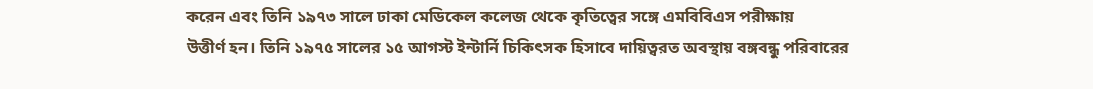করেন এবং তিনি ১৯৭৩ সালে ঢাকা মেডিকেল কলেজ থেকে কৃতিত্বের সঙ্গে এমবিবিএস পরীক্ষায়
উত্তীর্ণ হন। তিনি ১৯৭৫ সালের ১৫ আগস্ট ইন্টার্নি চিকিৎসক হিসাবে দায়িত্বরত অবস্থায় বঙ্গবন্ধু পরিবারের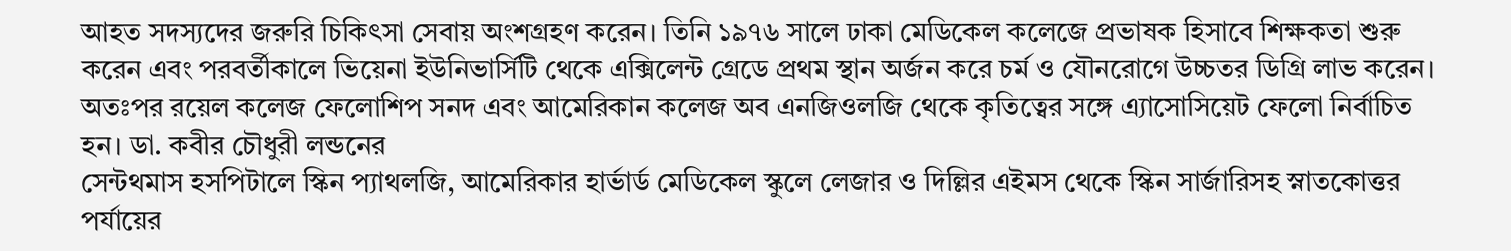আহত সদস্যদের জরুরি চিকিৎসা সেবায় অংশগ্রহণ করেন। তিনি ১৯৭৬ সালে ঢাকা মেডিকেল কলেজে প্রভাষক হিসাবে শিক্ষকতা শুরু করেন এবং পরবর্তীকালে ভিয়েনা ইউনিভার্সিটি থেকে এক্সিলেন্ট গ্রেডে প্রথম স্থান অর্জন করে চর্ম ও যৌনরোগে উচ্চতর ডিগ্রি লাভ করেন।
অতঃপর রয়েল কলেজ ফেলোশিপ সনদ এবং আমেরিকান কলেজ অব এনজিওলজি থেকে কৃতিত্বের সঙ্গে এ্যাসোসিয়েট ফেলো নির্বাচিত হন। ডা. কবীর চৌধুরী লন্ডনের
সেন্টথমাস হসপিটালে স্কিন প্যাথলজি, আমেরিকার হার্ভার্ড মেডিকেল স্কুলে লেজার ও দিল্লির এইমস থেকে স্কিন সার্জারিসহ স্নাতকোত্তর পর্যায়ের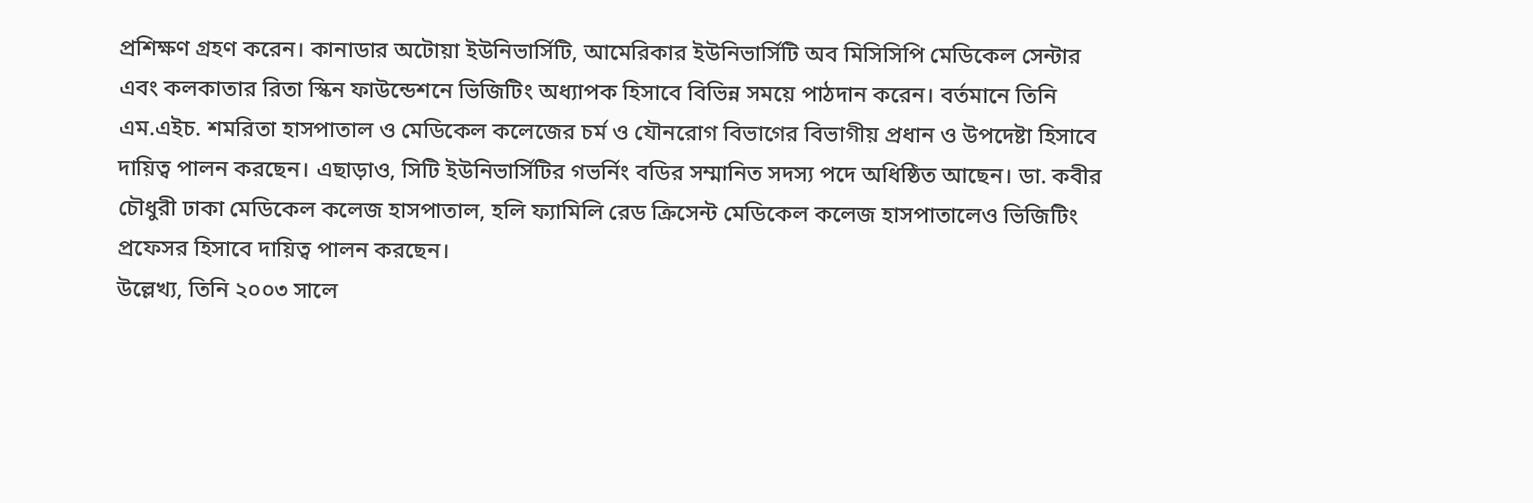প্রশিক্ষণ গ্রহণ করেন। কানাডার অটোয়া ইউনিভার্সিটি, আমেরিকার ইউনিভার্সিটি অব মিসিসিপি মেডিকেল সেন্টার এবং কলকাতার রিতা স্কিন ফাউন্ডেশনে ভিজিটিং অধ্যাপক হিসাবে বিভিন্ন সময়ে পাঠদান করেন। বর্তমানে তিনি এম.এইচ. শমরিতা হাসপাতাল ও মেডিকেল কলেজের চর্ম ও যৌনরোগ বিভাগের বিভাগীয় প্রধান ও উপদেষ্টা হিসাবে দায়িত্ব পালন করছেন। এছাড়াও, সিটি ইউনিভার্সিটির গভর্নিং বডির সম্মানিত সদস্য পদে অধিষ্ঠিত আছেন। ডা. কবীর চৌধুরী ঢাকা মেডিকেল কলেজ হাসপাতাল, হলি ফ্যামিলি রেড ক্রিসেন্ট মেডিকেল কলেজ হাসপাতালেও ভিজিটিং প্রফেসর হিসাবে দায়িত্ব পালন করছেন।
উল্লেখ্য, তিনি ২০০৩ সালে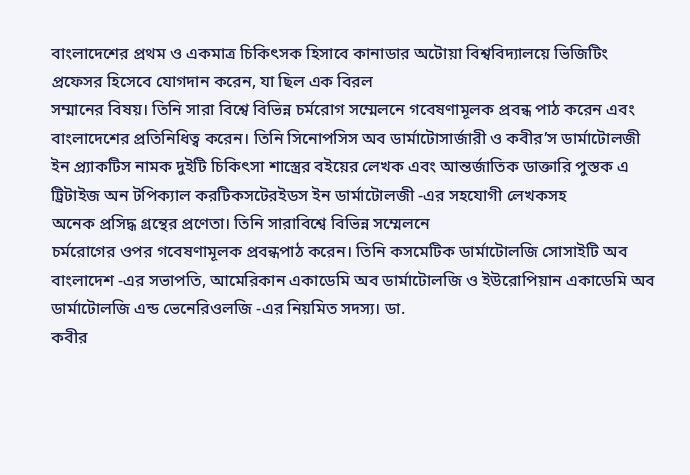বাংলাদেশের প্রথম ও একমাত্র চিকিৎসক হিসাবে কানাডার অটোয়া বিশ্ববিদ্যালয়ে ভিজিটিং প্রফেসর হিসেবে যোগদান করেন, যা ছিল এক বিরল
সম্মানের বিষয়। তিনি সারা বিশ্বে বিভিন্ন চর্মরোগ সম্মেলনে গবেষণামূলক প্রবন্ধ পাঠ করেন এবং বাংলাদেশের প্রতিনিধিত্ব করেন। তিনি সিনোপসিস অব ডার্মাটোসার্জারী ও কবীর’স ডার্মাটোলজী ইন প্র্যাকটিস নামক দুইটি চিকিৎসা শাস্ত্রের বইয়ের লেখক এবং আন্তর্জাতিক ডাক্তারি পুস্তক এ ট্রিটাইজ অন টপিক্যাল করটিকসটেরইডস ইন ডার্মাটোলজী -এর সহযোগী লেখকসহ
অনেক প্রসিদ্ধ গ্রন্থের প্রণেতা। তিনি সারাবিশ্বে বিভিন্ন সম্মেলনে
চর্মরোগের ওপর গবেষণামূলক প্রবন্ধপাঠ করেন। তিনি কসমেটিক ডার্মাটোলজি সোসাইটি অব বাংলাদেশ -এর সভাপতি, আমেরিকান একাডেমি অব ডার্মাটোলজি ও ইউরোপিয়ান একাডেমি অব ডার্মাটোলজি এন্ড ভেনেরিওলজি -এর নিয়মিত সদস্য। ডা.
কবীর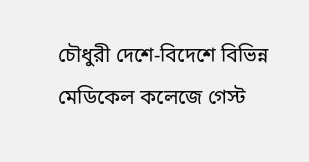চৌধুরী দেশে-বিদেশে বিভিন্ন মেডিকেল কলেজে গেস্ট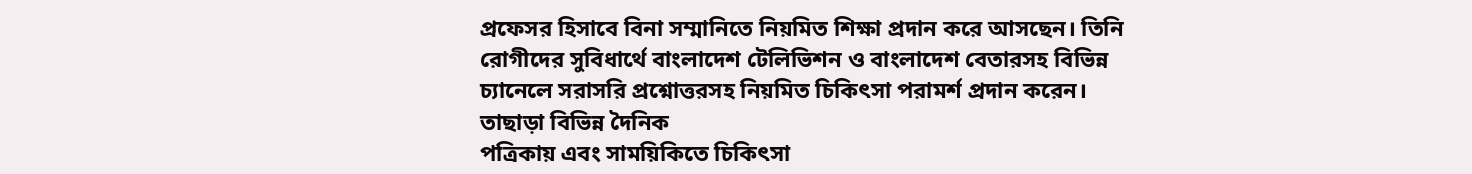প্রফেসর হিসাবে বিনা সম্মানিতে নিয়মিত শিক্ষা প্রদান করে আসছেন। তিনি রোগীদের সুবিধার্থে বাংলাদেশ টেলিভিশন ও বাংলাদেশ বেতারসহ বিভিন্ন চ্যানেলে সরাসরি প্রশ্নোত্তরসহ নিয়মিত চিকিৎসা পরামর্শ প্রদান করেন। তাছাড়া বিভিন্ন দৈনিক
পত্রিকায় এবং সাময়িকিতে চিকিৎসা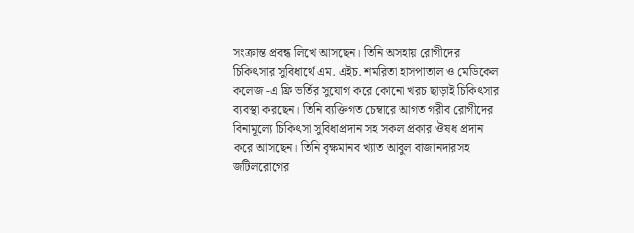সংক্রান্ত প্রবন্ধ লিখে আসছেন। তিনি অসহায় রোগীদের চিকিৎসার সুবিধার্থে এম. এইচ. শমরিতা হাসপাতাল ও মেডিকেল কলেজ -এ ফ্রি ভর্তির সুযোগ করে কোনো খরচ ছাড়াই চিকিৎসার ব্যবস্থা করছেন। তিনি ব্যক্তিগত চেম্বারে আগত গরীব রোগীদের বিনামূল্যে চিকিৎসা সুবিধাপ্রদান সহ সকল প্রকার ঔষধ প্রদান করে আসছেন। তিনি বৃক্ষমানব খ্যাত আবুল বাজানদারসহ জটিলরোগের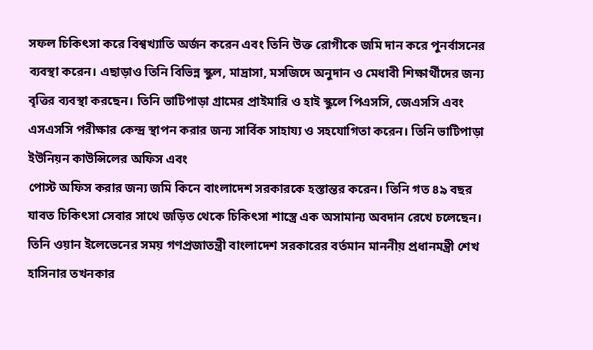সফল চিকিৎসা করে বিশ্বখ্যাতি অর্জন করেন এবং তিনি উক্ত রোগীকে জমি দান করে পুনর্বাসনের ব্যবস্থা করেন। এছাড়াও তিনি বিভিন্ন স্কুল, মাদ্রাসা, মসজিদে অনুদান ও মেধাবী শিক্ষার্থীদের জন্য বৃত্তির ব্যবস্থা করছেন। তিনি ভাটিপাড়া গ্রামের প্রাইমারি ও হাই স্কুলে পিএসসি, জেএসসি এবং এসএসসি পরীক্ষার কেন্দ্র স্থাপন করার জন্য সার্বিক সাহায্য ও সহযোগিতা করেন। তিনি ভাটিপাড়া ইউনিয়ন কাউন্সিলের অফিস এবং
পোস্ট অফিস করার জন্য জমি কিনে বাংলাদেশ সরকারকে হস্তান্তর করেন। তিনি গত ৪৯ বছর যাবত চিকিৎসা সেবার সাথে জড়িত থেকে চিকিৎসা শাস্ত্রে এক অসামান্য অবদান রেখে চলেছেন। তিনি ওয়ান ইলেভেনের সময় গণপ্রজাতন্ত্রী বাংলাদেশ সরকারের বর্তমান মাননীয় প্রধানমন্ত্রী শেখ হাসিনার তখনকার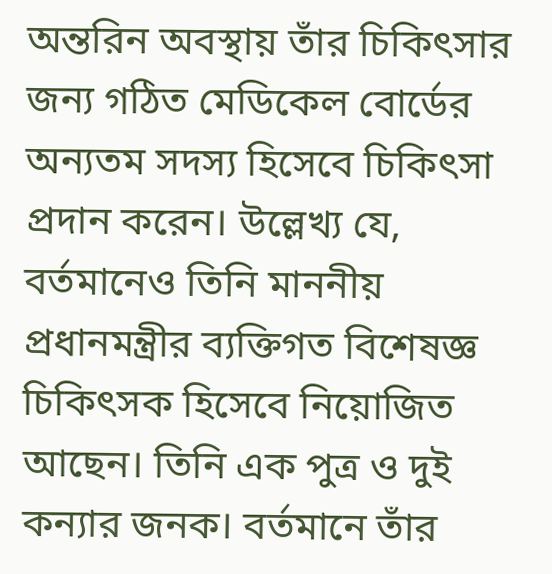অন্তরিন অবস্থায় তাঁর চিকিৎসার জন্য গঠিত মেডিকেল বোর্ডের অন্যতম সদস্য হিসেবে চিকিৎসা প্রদান করেন। উল্লেখ্য যে, বর্তমানেও তিনি মাননীয় প্রধানমন্ত্রীর ব্যক্তিগত বিশেষজ্ঞ চিকিৎসক হিসেবে নিয়োজিত আছেন। তিনি এক পুত্র ও দুই কন্যার জনক। বর্তমানে তাঁর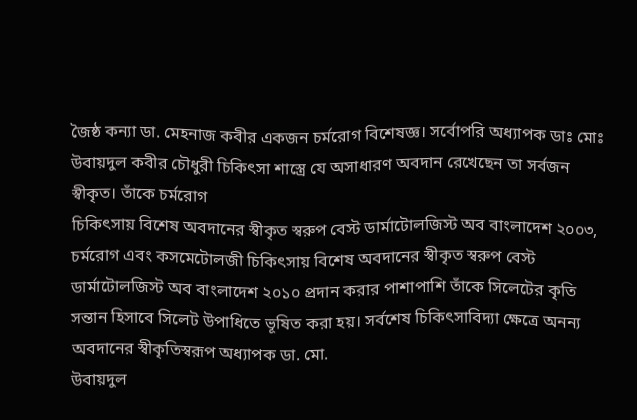জৈষ্ঠ কন্যা ডা. মেহনাজ কবীর একজন চর্মরোগ বিশেষজ্ঞ। সর্বোপরি অধ্যাপক ডাঃ মোঃ উবায়দুল কবীর চৌধুরী চিকিৎসা শাস্ত্রে যে অসাধারণ অবদান রেখেছেন তা সর্বজন স্বীকৃত। তাঁকে চর্মরোগ
চিকিৎসায় বিশেষ অবদানের স্বীকৃত স্বরুপ বেস্ট ডার্মাটোলজিস্ট অব বাংলাদেশ ২০০৩, চর্মরোগ এবং কসমেটোলজী চিকিৎসায় বিশেষ অবদানের স্বীকৃত স্বরুপ বেস্ট ডার্মাটোলজিস্ট অব বাংলাদেশ ২০১০ প্রদান করার পাশাপাশি তাঁকে সিলেটের কৃতি সন্তান হিসাবে সিলেট উপাধিতে ভূষিত করা হয়। সর্বশেষ চিকিৎসাবিদ্যা ক্ষেত্রে অনন্য অবদানের স্বীকৃতিস্বরূপ অধ্যাপক ডা. মো.
উবায়দুল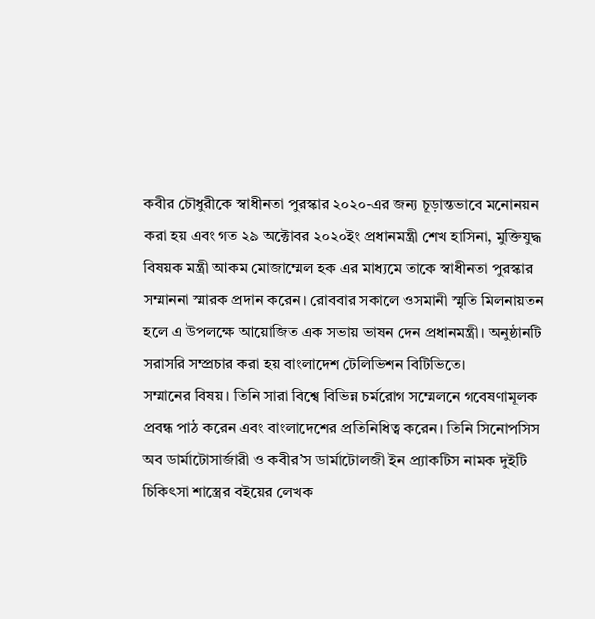কবীর চৌধুরীকে স্বাধীনতা পুরস্কার ২০২০-এর জন্য চূড়ান্তভাবে মনোনয়ন করা হয় এবং গত ২৯ অক্টোবর ২০২০ইং প্রধানমন্ত্রী শেখ হাসিনা, মুক্তিযুদ্ধ বিষয়ক মন্ত্রী আকম মোজাম্মেল হক এর মাধ্যমে তাকে স্বাধীনতা পুরস্কার সম্মাননা স্মারক প্রদান করেন। রোববার সকালে ওসমানী স্মৃতি মিলনায়তন হলে এ উপলক্ষে আয়োজিত এক সভায় ভাষন দেন প্রধানমন্ত্রী। অনুষ্ঠানটি সরাসরি সম্প্রচার করা হয় বাংলাদেশ টেলিভিশন বিটিভিতে।
সম্মানের বিষয়। তিনি সারা বিশ্বে বিভিন্ন চর্মরোগ সম্মেলনে গবেষণামূলক প্রবন্ধ পাঠ করেন এবং বাংলাদেশের প্রতিনিধিত্ব করেন। তিনি সিনোপসিস অব ডার্মাটোসার্জারী ও কবীর’স ডার্মাটোলজী ইন প্র্যাকটিস নামক দুইটি চিকিৎসা শাস্ত্রের বইয়ের লেখক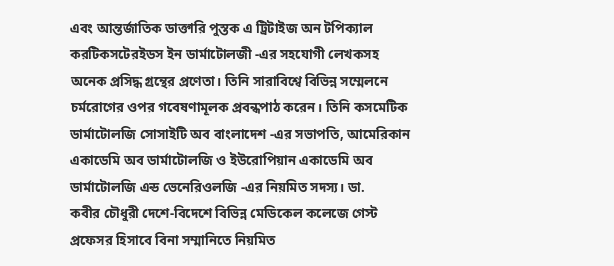এবং আন্তর্জাতিক ডাক্তারি পুস্তক এ ট্রিটাইজ অন টপিক্যাল করটিকসটেরইডস ইন ডার্মাটোলজী -এর সহযোগী লেখকসহ
অনেক প্রসিদ্ধ গ্রন্থের প্রণেতা। তিনি সারাবিশ্বে বিভিন্ন সম্মেলনে
চর্মরোগের ওপর গবেষণামূলক প্রবন্ধপাঠ করেন। তিনি কসমেটিক ডার্মাটোলজি সোসাইটি অব বাংলাদেশ -এর সভাপতি, আমেরিকান একাডেমি অব ডার্মাটোলজি ও ইউরোপিয়ান একাডেমি অব ডার্মাটোলজি এন্ড ভেনেরিওলজি -এর নিয়মিত সদস্য। ডা.
কবীর চৌধুরী দেশে-বিদেশে বিভিন্ন মেডিকেল কলেজে গেস্ট প্রফেসর হিসাবে বিনা সম্মানিতে নিয়মিত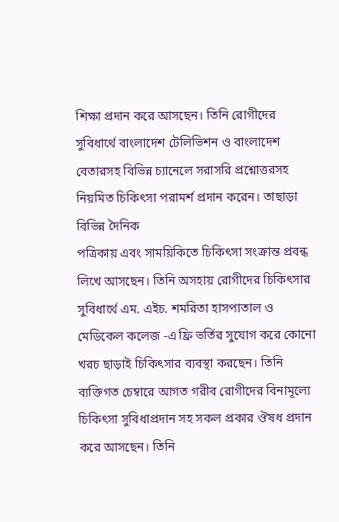শিক্ষা প্রদান করে আসছেন। তিনি রোগীদের সুবিধার্থে বাংলাদেশ টেলিভিশন ও বাংলাদেশ বেতারসহ বিভিন্ন চ্যানেলে সরাসরি প্রশ্নোত্তরসহ নিয়মিত চিকিৎসা পরামর্শ প্রদান করেন। তাছাড়া বিভিন্ন দৈনিক
পত্রিকায় এবং সাময়িকিতে চিকিৎসা সংক্রান্ত প্রবন্ধ লিখে আসছেন। তিনি অসহায় রোগীদের চিকিৎসার সুবিধার্থে এম. এইচ. শমরিতা হাসপাতাল ও মেডিকেল কলেজ -এ ফ্রি ভর্তির সুযোগ করে কোনো খরচ ছাড়াই চিকিৎসার ব্যবস্থা করছেন। তিনি ব্যক্তিগত চেম্বারে আগত গরীব রোগীদের বিনামূল্যে চিকিৎসা সুবিধাপ্রদান সহ সকল প্রকার ঔষধ প্রদান করে আসছেন। তিনি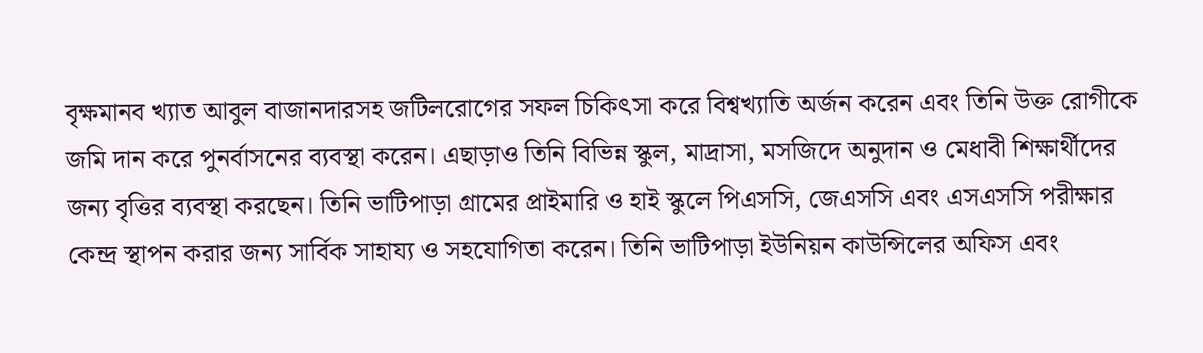বৃক্ষমানব খ্যাত আবুল বাজানদারসহ জটিলরোগের সফল চিকিৎসা করে বিশ্বখ্যাতি অর্জন করেন এবং তিনি উক্ত রোগীকে জমি দান করে পুনর্বাসনের ব্যবস্থা করেন। এছাড়াও তিনি বিভিন্ন স্কুল, মাদ্রাসা, মসজিদে অনুদান ও মেধাবী শিক্ষার্থীদের জন্য বৃত্তির ব্যবস্থা করছেন। তিনি ভাটিপাড়া গ্রামের প্রাইমারি ও হাই স্কুলে পিএসসি, জেএসসি এবং এসএসসি পরীক্ষার কেন্দ্র স্থাপন করার জন্য সার্বিক সাহায্য ও সহযোগিতা করেন। তিনি ভাটিপাড়া ইউনিয়ন কাউন্সিলের অফিস এবং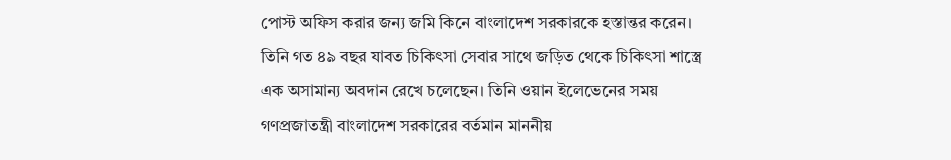পোস্ট অফিস করার জন্য জমি কিনে বাংলাদেশ সরকারকে হস্তান্তর করেন। তিনি গত ৪৯ বছর যাবত চিকিৎসা সেবার সাথে জড়িত থেকে চিকিৎসা শাস্ত্রে এক অসামান্য অবদান রেখে চলেছেন। তিনি ওয়ান ইলেভেনের সময় গণপ্রজাতন্ত্রী বাংলাদেশ সরকারের বর্তমান মাননীয়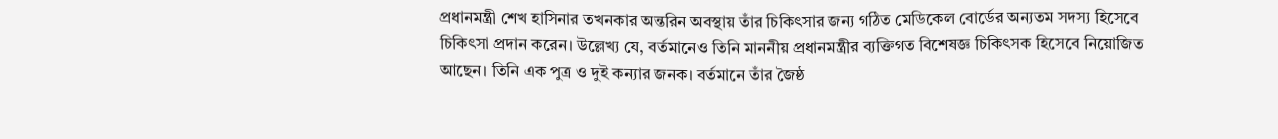প্রধানমন্ত্রী শেখ হাসিনার তখনকার অন্তরিন অবস্থায় তাঁর চিকিৎসার জন্য গঠিত মেডিকেল বোর্ডের অন্যতম সদস্য হিসেবে চিকিৎসা প্রদান করেন। উল্লেখ্য যে, বর্তমানেও তিনি মাননীয় প্রধানমন্ত্রীর ব্যক্তিগত বিশেষজ্ঞ চিকিৎসক হিসেবে নিয়োজিত আছেন। তিনি এক পুত্র ও দুই কন্যার জনক। বর্তমানে তাঁর জৈষ্ঠ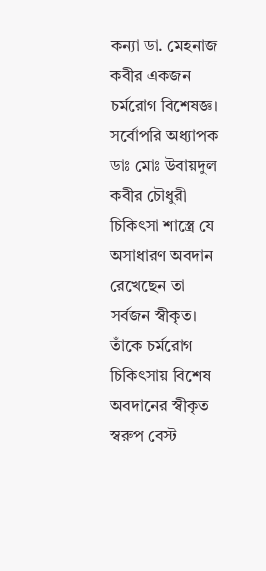কন্যা ডা. মেহনাজ কবীর একজন চর্মরোগ বিশেষজ্ঞ। সর্বোপরি অধ্যাপক ডাঃ মোঃ উবায়দুল কবীর চৌধুরী চিকিৎসা শাস্ত্রে যে অসাধারণ অবদান রেখেছেন তা সর্বজন স্বীকৃত। তাঁকে চর্মরোগ
চিকিৎসায় বিশেষ অবদানের স্বীকৃত স্বরুপ বেস্ট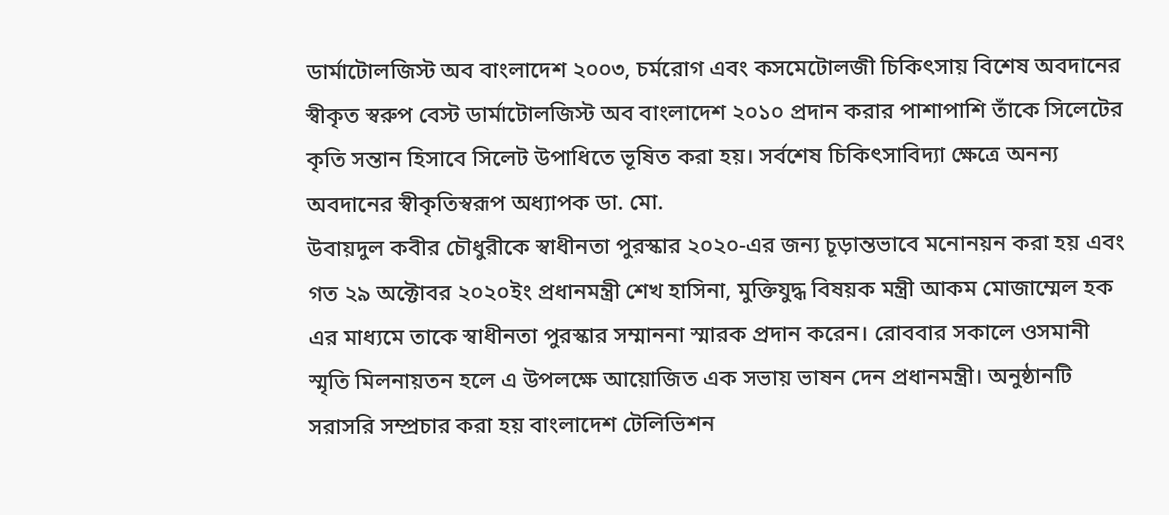ডার্মাটোলজিস্ট অব বাংলাদেশ ২০০৩, চর্মরোগ এবং কসমেটোলজী চিকিৎসায় বিশেষ অবদানের স্বীকৃত স্বরুপ বেস্ট ডার্মাটোলজিস্ট অব বাংলাদেশ ২০১০ প্রদান করার পাশাপাশি তাঁকে সিলেটের কৃতি সন্তান হিসাবে সিলেট উপাধিতে ভূষিত করা হয়। সর্বশেষ চিকিৎসাবিদ্যা ক্ষেত্রে অনন্য অবদানের স্বীকৃতিস্বরূপ অধ্যাপক ডা. মো.
উবায়দুল কবীর চৌধুরীকে স্বাধীনতা পুরস্কার ২০২০-এর জন্য চূড়ান্তভাবে মনোনয়ন করা হয় এবং গত ২৯ অক্টোবর ২০২০ইং প্রধানমন্ত্রী শেখ হাসিনা, মুক্তিযুদ্ধ বিষয়ক মন্ত্রী আকম মোজাম্মেল হক এর মাধ্যমে তাকে স্বাধীনতা পুরস্কার সম্মাননা স্মারক প্রদান করেন। রোববার সকালে ওসমানী স্মৃতি মিলনায়তন হলে এ উপলক্ষে আয়োজিত এক সভায় ভাষন দেন প্রধানমন্ত্রী। অনুষ্ঠানটি সরাসরি সম্প্রচার করা হয় বাংলাদেশ টেলিভিশন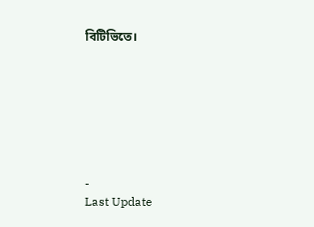বিটিভিতে।







-
Last Update